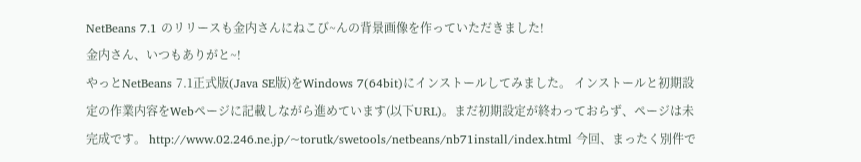NetBeans 7.1 のリリースも金内さんにねこび~んの背景画像を作っていただきました!
金内さん、いつもありがと~!
やっとNetBeans 7.1正式版(Java SE版)をWindows 7(64bit)にインストールしてみました。 インストールと初期設定の作業内容をWebページに記載しながら進めています(以下URL)。まだ初期設定が終わっておらず、ページは未完成です。 http://www.02.246.ne.jp/~torutk/swetools/netbeans/nb71install/index.html 今回、まったく別件で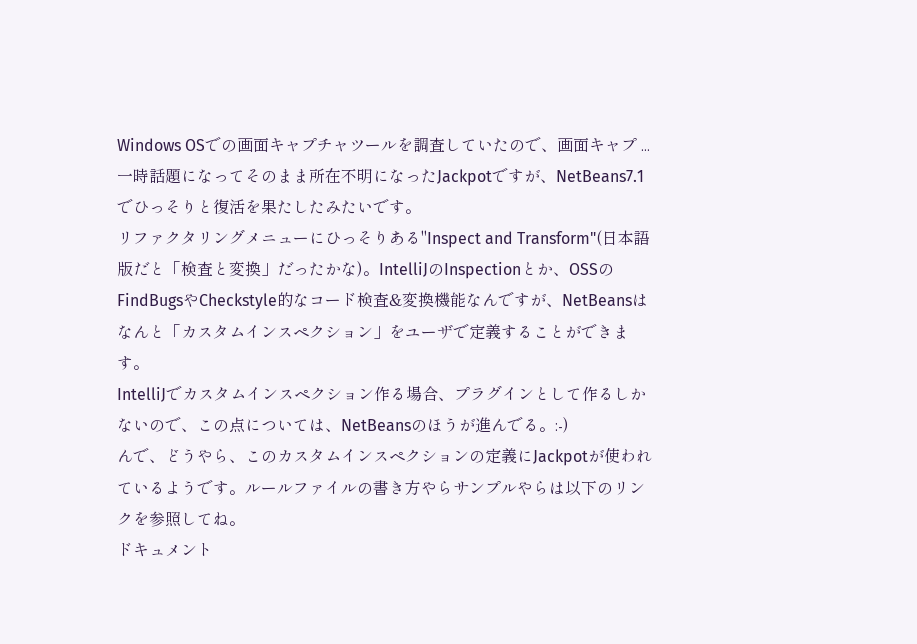Windows OSでの画面キャプチャツールを調査していたので、画面キャプ ...
一時話題になってそのまま所在不明になったJackpotですが、NetBeans7.1でひっそりと復活を果たしたみたいです。
リファクタリングメニューにひっそりある"Inspect and Transform"(日本語版だと「検査と変換」だったかな)。IntelliJのInspectionとか、OSSのFindBugsやCheckstyle的なコード検査&変換機能なんですが、NetBeansはなんと「カスタムインスペクション」をユーザで定義することができます。
IntelliJでカスタムインスペクション作る場合、プラグインとして作るしかないので、この点については、NetBeansのほうが進んでる。:-)
んで、どうやら、このカスタムインスペクションの定義にJackpotが使われているようです。ルールファイルの書き方やらサンプルやらは以下のリンクを参照してね。
ドキュメント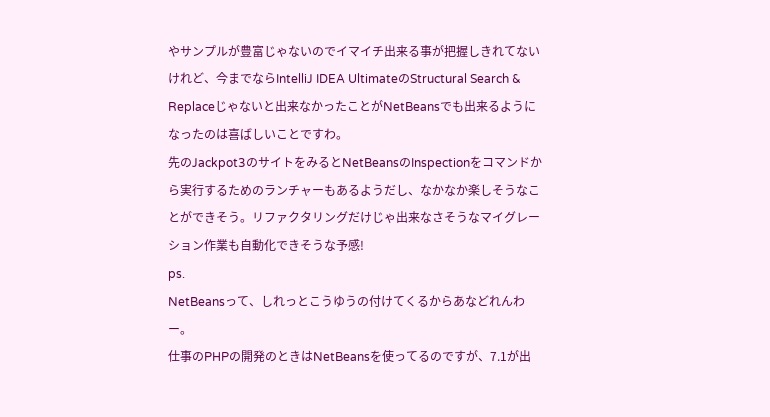やサンプルが豊富じゃないのでイマイチ出来る事が把握しきれてないけれど、今までならIntelliJ IDEA UltimateのStructural Search & Replaceじゃないと出来なかったことがNetBeansでも出来るようになったのは喜ばしいことですわ。
先のJackpot3のサイトをみるとNetBeansのInspectionをコマンドから実行するためのランチャーもあるようだし、なかなか楽しそうなことができそう。リファクタリングだけじゃ出来なさそうなマイグレーション作業も自動化できそうな予感!
ps.
NetBeansって、しれっとこうゆうの付けてくるからあなどれんわー。
仕事のPHPの開発のときはNetBeansを使ってるのですが、7.1が出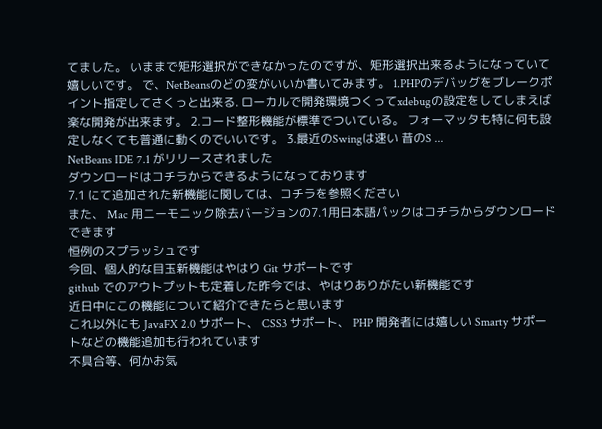てました。 いままで矩形選択ができなかったのですが、矩形選択出来るようになっていて嬉しいです。 で、NetBeansのどの変がいいか書いてみます。 1.PHPのデバッグをブレークポイント指定してさくっと出来る. ローカルで開発環境つくってxdebugの設定をしてしまえば楽な開発が出来ます。 2.コード整形機能が標準でついている。 フォーマッタも特に何も設定しなくても普通に動くのでいいです。 3.最近のSwingは速い 昔のS ...
NetBeans IDE 7.1 がリリースされました
ダウンロードはコチラからできるようになっております
7.1 にて追加された新機能に関しては、コチラを参照ください
また、 Mac 用ニーモニック除去バージョンの7.1用日本語パックはコチラからダウンロードできます
恒例のスプラッシュです
今回、個人的な目玉新機能はやはり Git サポートです
github でのアウトプットも定着した昨今では、やはりありがたい新機能です
近日中にこの機能について紹介できたらと思います
これ以外にも JavaFX 2.0 サポート、 CSS3 サポート、 PHP 開発者には嬉しい Smarty サポートなどの機能追加も行われています
不具合等、何かお気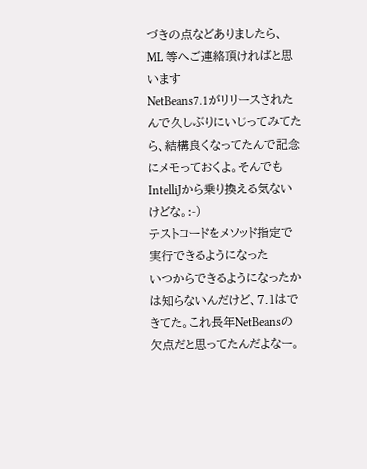づきの点などありましたら、 ML 等へご連絡頂ければと思います
NetBeans7.1がリリースされたんで久しぶりにいじってみてたら、結構良くなってたんで記念にメモっておくよ。そんでもIntelliJから乗り換える気ないけどな。:-)
テストコードをメソッド指定で実行できるようになった
いつからできるようになったかは知らないんだけど、7.1はできてた。これ長年NetBeansの欠点だと思ってたんだよなー。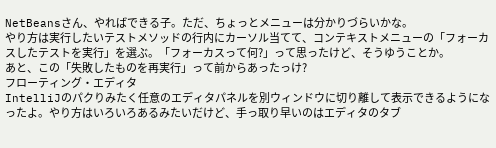NetBeansさん、やればできる子。ただ、ちょっとメニューは分かりづらいかな。
やり方は実行したいテストメソッドの行内にカーソル当てて、コンテキストメニューの「フォーカスしたテストを実行」を選ぶ。「フォーカスって何?」って思ったけど、そうゆうことか。
あと、この「失敗したものを再実行」って前からあったっけ?
フローティング・エディタ
IntelliJのパクりみたく任意のエディタパネルを別ウィンドウに切り離して表示できるようになったよ。やり方はいろいろあるみたいだけど、手っ取り早いのはエディタのタブ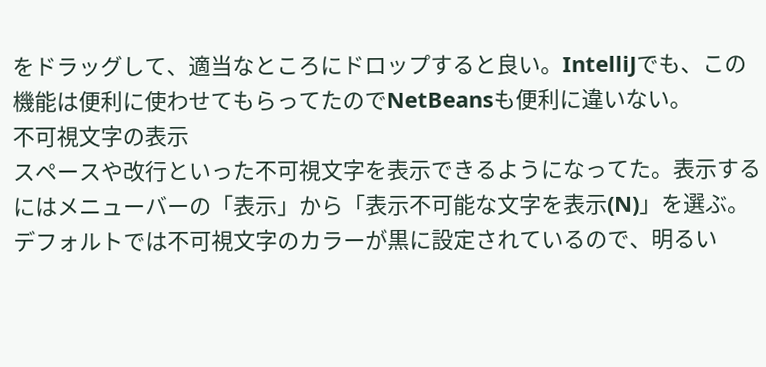をドラッグして、適当なところにドロップすると良い。IntelliJでも、この機能は便利に使わせてもらってたのでNetBeansも便利に違いない。
不可視文字の表示
スペースや改行といった不可視文字を表示できるようになってた。表示するにはメニューバーの「表示」から「表示不可能な文字を表示(N)」を選ぶ。デフォルトでは不可視文字のカラーが黒に設定されているので、明るい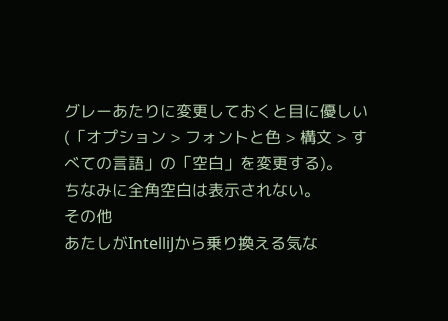グレーあたりに変更しておくと目に優しい(「オプション > フォントと色 > 構文 > すべての言語」の「空白」を変更する)。
ちなみに全角空白は表示されない。
その他
あたしがIntelliJから乗り換える気な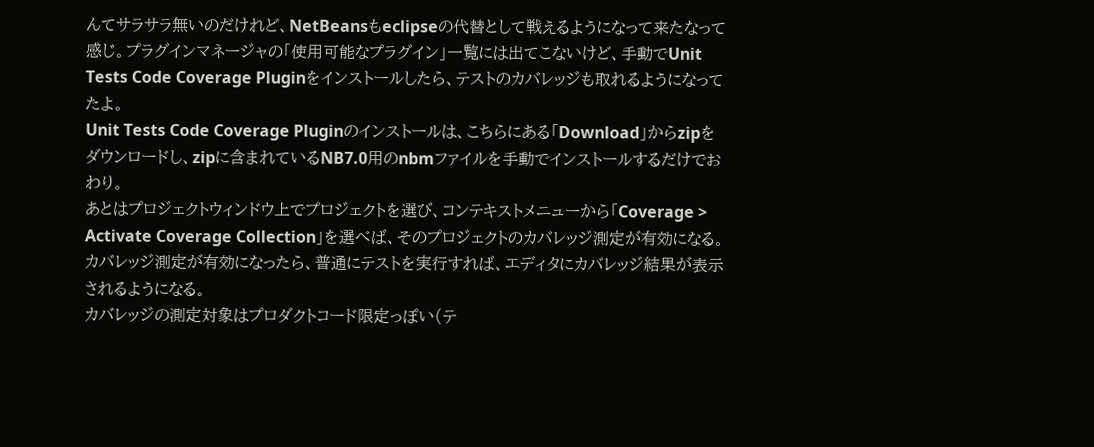んてサラサラ無いのだけれど、NetBeansもeclipseの代替として戦えるようになって来たなって感じ。プラグインマネージャの「使用可能なプラグイン」一覧には出てこないけど、手動でUnit Tests Code Coverage Pluginをインストールしたら、テストのカバレッジも取れるようになってたよ。
Unit Tests Code Coverage Pluginのインストールは、こちらにある「Download」からzipをダウンロードし、zipに含まれているNB7.0用のnbmファイルを手動でインストールするだけでおわり。
あとはプロジェクトウィンドウ上でプロジェクトを選び、コンテキストメニューから「Coverage > Activate Coverage Collection」を選べば、そのプロジェクトのカバレッジ測定が有効になる。
カバレッジ測定が有効になったら、普通にテストを実行すれば、エディタにカバレッジ結果が表示されるようになる。
カバレッジの測定対象はプロダクトコード限定っぽい(テ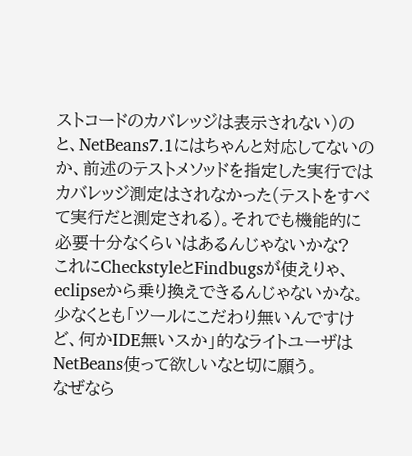ストコードのカバレッジは表示されない)のと、NetBeans7.1にはちゃんと対応してないのか、前述のテストメソッドを指定した実行ではカバレッジ測定はされなかった(テストをすべて実行だと測定される)。それでも機能的に必要十分なくらいはあるんじゃないかな?
これにCheckstyleとFindbugsが使えりゃ、eclipseから乗り換えできるんじゃないかな。少なくとも「ツールにこだわり無いんですけど、何かIDE無いスか」的なライトユーザはNetBeans使って欲しいなと切に願う。
なぜなら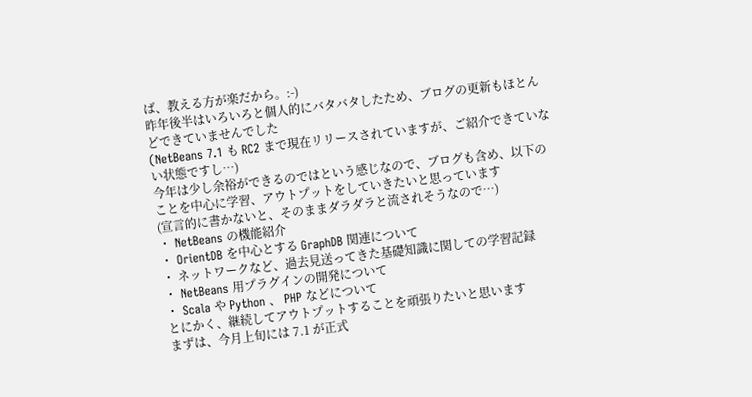ば、教える方が楽だから。:-)
昨年後半はいろいろと個人的にバタバタしたため、ブログの更新もほとんどできていませんでした
(NetBeans 7.1 も RC2 まで現在リリースされていますが、ご紹介できていない状態ですし…)
今年は少し余裕ができるのではという感じなので、ブログも含め、以下のことを中心に学習、アウトプットをしていきたいと思っています
(宣言的に書かないと、そのままダラダラと流されそうなので…)
・ NetBeans の機能紹介
・ OrientDB を中心とする GraphDB 関連について
・ ネットワークなど、過去見送ってきた基礎知識に関しての学習記録
・ NetBeans 用プラグインの開発について
・ Scala や Python 、 PHP などについて
とにかく、継続してアウトプットすることを頑張りたいと思います
まずは、今月上旬には 7.1 が正式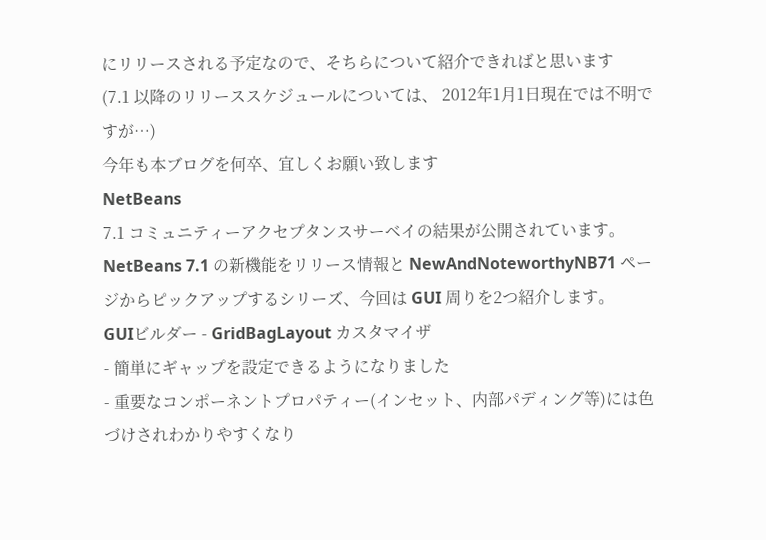にリリースされる予定なので、そちらについて紹介できればと思います
(7.1 以降のリリーススケジュールについては、 2012年1月1日現在では不明ですが…)
今年も本ブログを何卒、宜しくお願い致します
NetBeans
7.1 コミュニティーアクセプタンスサーベイの結果が公開されています。
NetBeans 7.1 の新機能をリリース情報と NewAndNoteworthyNB71 ページからピックアップするシリーズ、今回は GUI 周りを2つ紹介します。
GUIビルダー - GridBagLayout カスタマイザ
- 簡単にギャップを設定できるようになりました
- 重要なコンポーネントプロパティー(インセット、内部パディング等)には色づけされわかりやすくなり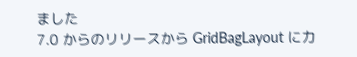ました
7.0 からのリリースから GridBagLayout に力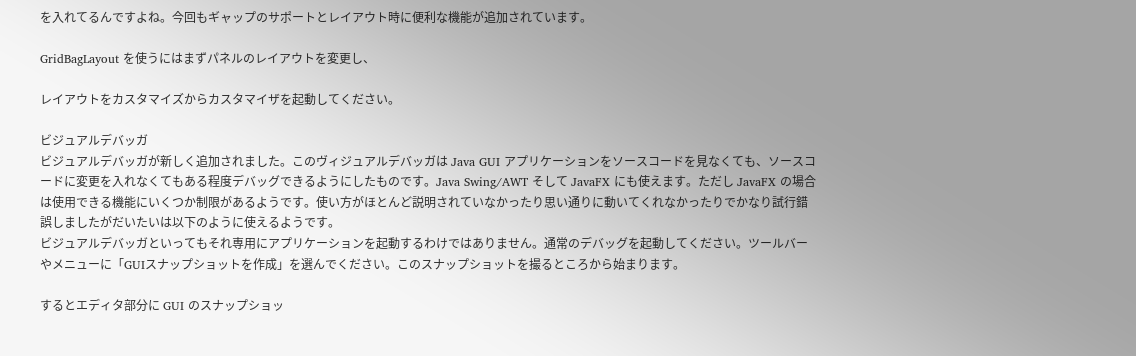を入れてるんですよね。今回もギャップのサポートとレイアウト時に便利な機能が追加されています。

GridBagLayout を使うにはまずパネルのレイアウトを変更し、

レイアウトをカスタマイズからカスタマイザを起動してください。

ビジュアルデバッガ
ビジュアルデバッガが新しく追加されました。このヴィジュアルデバッガは Java GUI アプリケーションをソースコードを見なくても、ソースコードに変更を入れなくてもある程度デバッグできるようにしたものです。Java Swing/AWT そして JavaFX にも使えます。ただし JavaFX の場合は使用できる機能にいくつか制限があるようです。使い方がほとんど説明されていなかったり思い通りに動いてくれなかったりでかなり試行錯誤しましたがだいたいは以下のように使えるようです。
ビジュアルデバッガといってもそれ専用にアプリケーションを起動するわけではありません。通常のデバッグを起動してください。ツールバーやメニューに「GUIスナップショットを作成」を選んでください。このスナップショットを撮るところから始まります。

するとエディタ部分に GUI のスナップショッ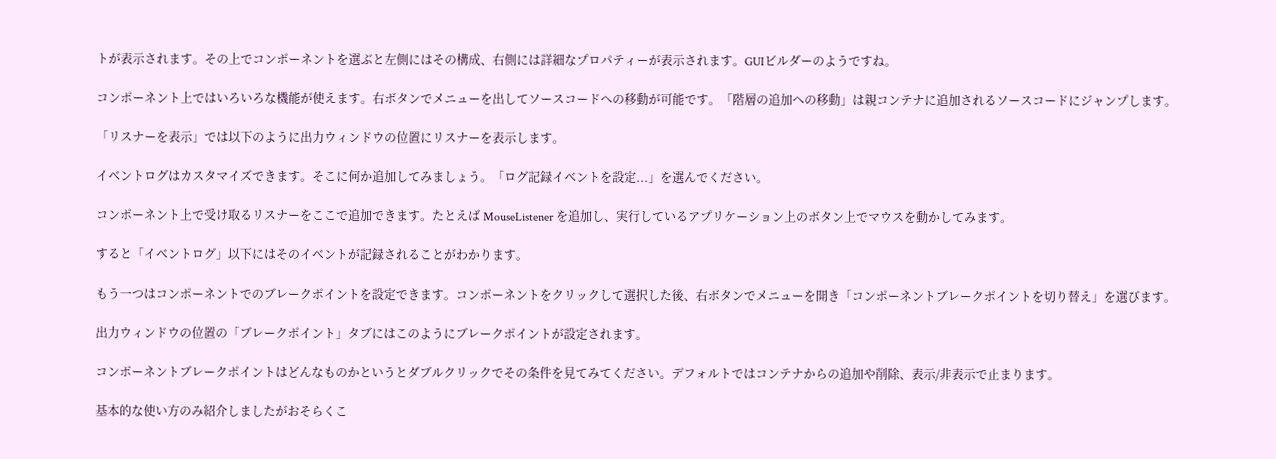トが表示されます。その上でコンポーネントを選ぶと左側にはその構成、右側には詳細なプロパティーが表示されます。GUIビルダーのようですね。

コンポーネント上ではいろいろな機能が使えます。右ボタンでメニューを出してソースコードへの移動が可能です。「階層の追加への移動」は親コンテナに追加されるソースコードにジャンプします。

「リスナーを表示」では以下のように出力ウィンドウの位置にリスナーを表示します。

イベントログはカスタマイズできます。そこに何か追加してみましょう。「ログ記録イベントを設定...」を選んでください。

コンポーネント上で受け取るリスナーをここで追加できます。たとえば MouseListener を追加し、実行しているアプリケーション上のボタン上でマウスを動かしてみます。

すると「イベントログ」以下にはそのイベントが記録されることがわかります。

もう一つはコンポーネントでのブレークポイントを設定できます。コンポーネントをクリックして選択した後、右ボタンでメニューを開き「コンポーネントブレークポイントを切り替え」を選びます。

出力ウィンドウの位置の「ブレークポイント」タブにはこのようにブレークポイントが設定されます。

コンポーネントブレークポイントはどんなものかというとダブルクリックでその条件を見てみてください。デフォルトではコンテナからの追加や削除、表示/非表示で止まります。

基本的な使い方のみ紹介しましたがおそらくこ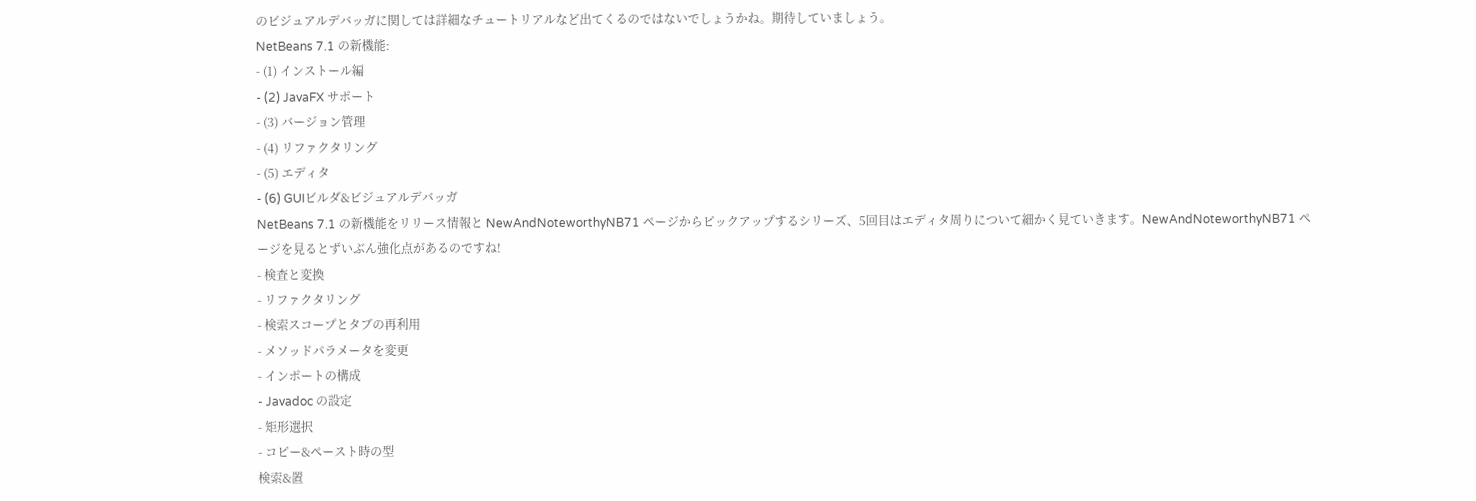のビジュアルデバッガに関しては詳細なチュートリアルなど出てくるのではないでしょうかね。期待していましょう。
NetBeans 7.1 の新機能:
- (1) インストール編
- (2) JavaFX サポート
- (3) バージョン管理
- (4) リファクタリング
- (5) エディタ
- (6) GUIビルダ&ビジュアルデバッガ
NetBeans 7.1 の新機能をリリース情報と NewAndNoteworthyNB71 ページからピックアップするシリーズ、5回目はエディタ周りについて細かく見ていきます。NewAndNoteworthyNB71 ページを見るとずいぶん強化点があるのですね!
- 検査と変換
- リファクタリング
- 検索スコープとタブの再利用
- メソッドパラメータを変更
- インポートの構成
- Javadoc の設定
- 矩形選択
- コピー&ペースト時の型
検索&置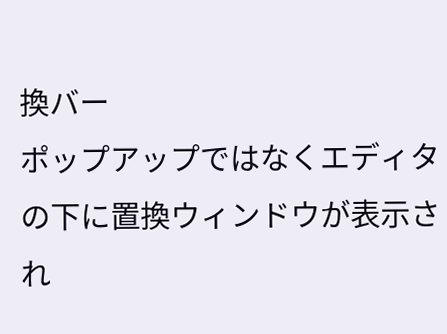換バー
ポップアップではなくエディタの下に置換ウィンドウが表示され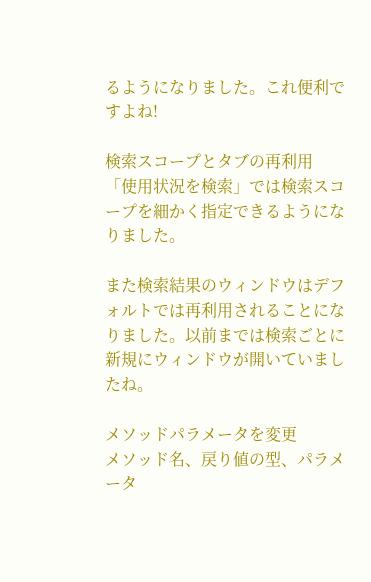るようになりました。これ便利ですよね!

検索スコープとタブの再利用
「使用状況を検索」では検索スコープを細かく指定できるようになりました。

また検索結果のウィンドウはデフォルトでは再利用されることになりました。以前までは検索ごとに新規にウィンドウが開いていましたね。

メソッドパラメータを変更
メソッド名、戻り値の型、パラメータ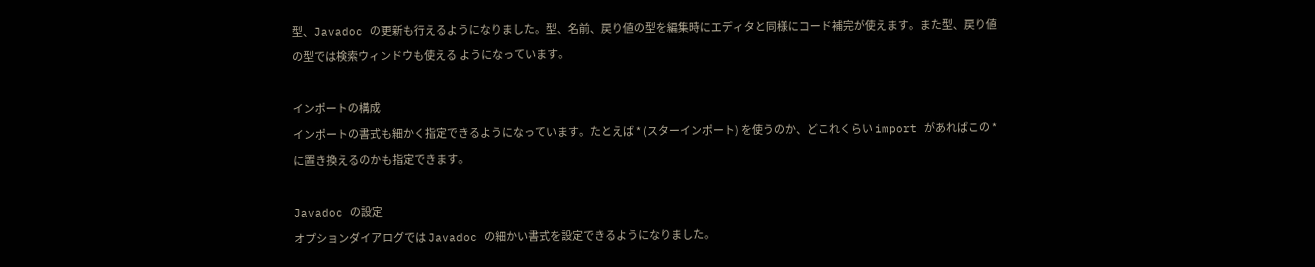型、Javadoc の更新も行えるようになりました。型、名前、戻り値の型を編集時にエディタと同様にコード補完が使えます。また型、戻り値の型では検索ウィンドウも使える ようになっています。

インポートの構成
インポートの書式も細かく指定できるようになっています。たとえば * (スターインポート) を使うのか、どこれくらい import があればこの * に置き換えるのかも指定できます。

Javadoc の設定
オプションダイアログでは Javadoc の細かい書式を設定できるようになりました。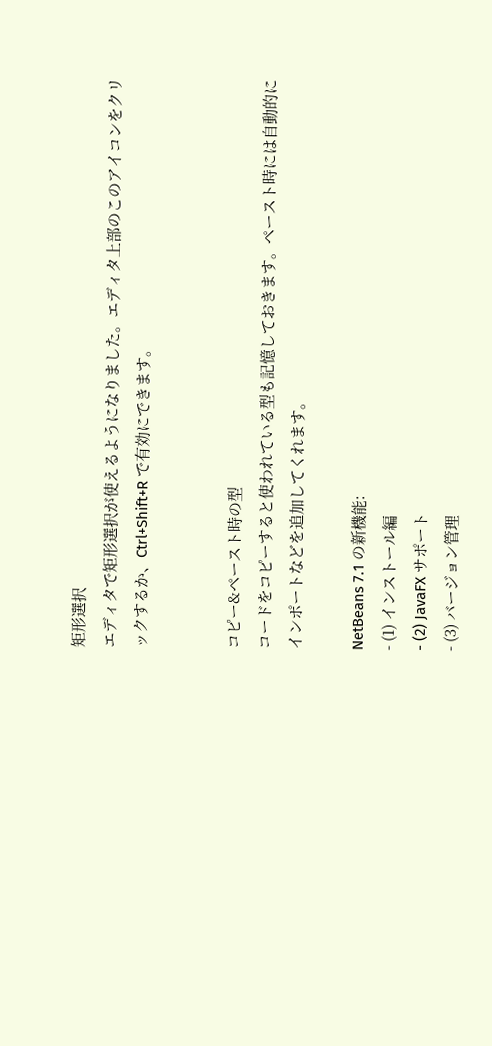矩形選択
エディタで矩形選択が使えるようになりました。エディタ上部のこのアイコンをクリックするか、Ctrl+Shift+R で有効にできます。


コピー&ペースト時の型
コードをコピーすると使われている型も記憶しておきます。ペースト時には自動的にインポートなどを追加してくれます。

NetBeans 7.1 の新機能:
- (1) インストール編
- (2) JavaFX サポート
- (3) バージョン管理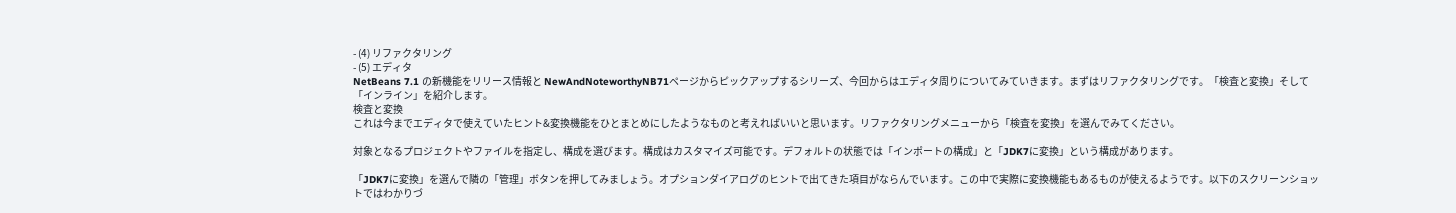- (4) リファクタリング
- (5) エディタ
NetBeans 7.1 の新機能をリリース情報と NewAndNoteworthyNB71ページからピックアップするシリーズ、今回からはエディタ周りについてみていきます。まずはリファクタリングです。「検査と変換」そして「インライン」を紹介します。
検査と変換
これは今までエディタで使えていたヒント&変換機能をひとまとめにしたようなものと考えればいいと思います。リファクタリングメニューから「検査を変換」を選んでみてください。

対象となるプロジェクトやファイルを指定し、構成を選びます。構成はカスタマイズ可能です。デフォルトの状態では「インポートの構成」と「JDK7に変換」という構成があります。

「JDK7に変換」を選んで隣の「管理」ボタンを押してみましょう。オプションダイアログのヒントで出てきた項目がならんでいます。この中で実際に変換機能もあるものが使えるようです。以下のスクリーンショットではわかりづ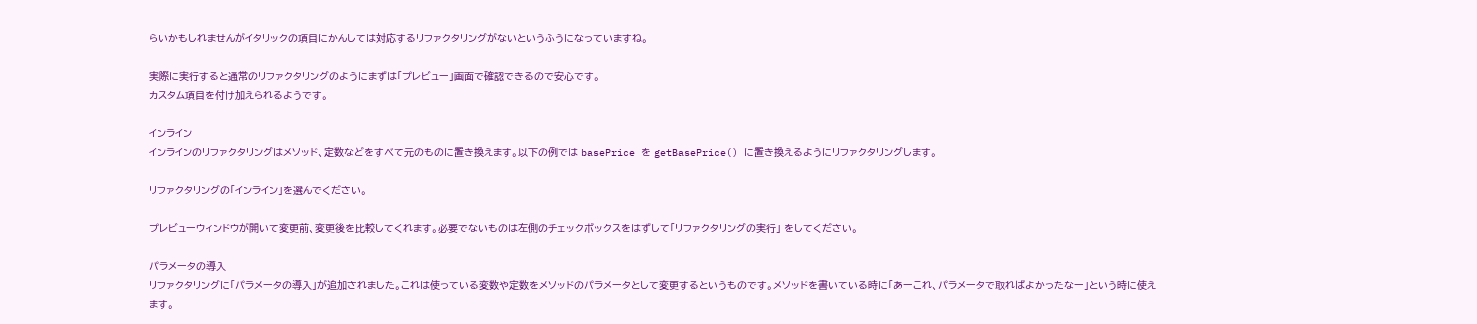らいかもしれませんがイタリックの項目にかんしては対応するリファクタリングがないというふうになっていますね。

実際に実行すると通常のリファクタリングのようにまずは「プレビュー」画面で確認できるので安心です。
カスタム項目を付け加えられるようです。

インライン
インラインのリファクタリングはメソッド、定数などをすべて元のものに置き換えます。以下の例では basePrice を getBasePrice() に置き換えるようにリファクタリングします。

リファクタリングの「インライン」を選んでください。

プレビューウィンドウが開いて変更前、変更後を比較してくれます。必要でないものは左側のチェックボックスをはずして「リファクタリングの実行」 をしてください。

パラメータの導入
リファクタリングに「パラメータの導入」が追加されました。これは使っている変数や定数をメソッドのパラメータとして変更するというものです。メソッドを書いている時に「あーこれ、パラメータで取ればよかったなー」という時に使えます。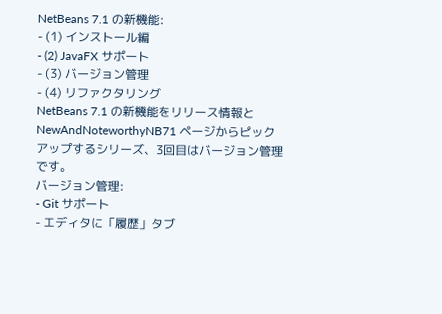NetBeans 7.1 の新機能:
- (1) インストール編
- (2) JavaFX サポート
- (3) バージョン管理
- (4) リファクタリング
NetBeans 7.1 の新機能をリリース情報と NewAndNoteworthyNB71 ページからピックアップするシリーズ、3回目はバージョン管理です。
バージョン管理:
- Git サポート
- エディタに「履歴」タブ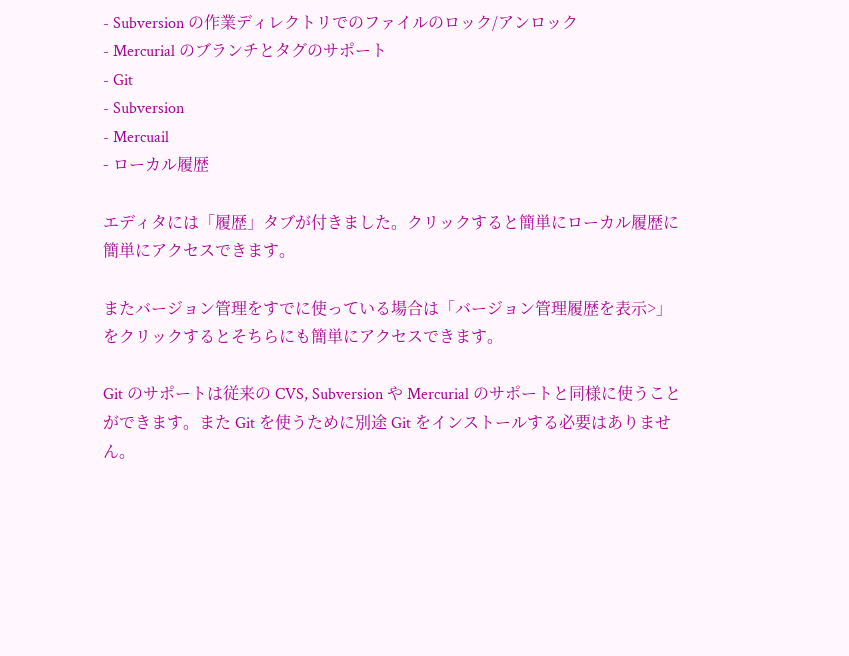- Subversion の作業ディレクトリでのファイルのロック/アンロック
- Mercurial のブランチとタグのサポート
- Git
- Subversion
- Mercuail
- ローカル履歴

エディタには「履歴」タブが付きました。クリックすると簡単にローカル履歴に簡単にアクセスできます。

またバージョン管理をすでに使っている場合は「バージョン管理履歴を表示>」をクリックするとそちらにも簡単にアクセスできます。

Git のサポートは従来の CVS, Subversion や Mercurial のサポートと同様に使うことができます。また Git を使うために別途 Git をインストールする必要はありません。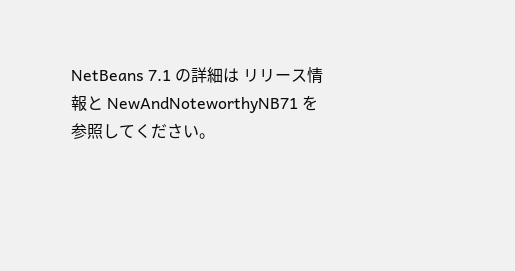NetBeans 7.1 の詳細は リリース情報と NewAndNoteworthyNB71 を参照してください。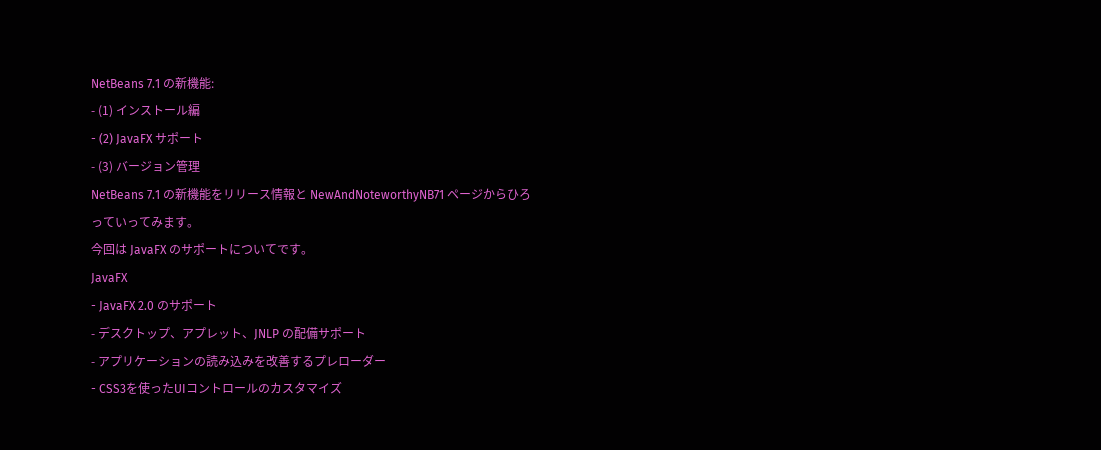NetBeans 7.1 の新機能:
- (1) インストール編
- (2) JavaFX サポート
- (3) バージョン管理
NetBeans 7.1 の新機能をリリース情報と NewAndNoteworthyNB71 ページからひろっていってみます。
今回は JavaFX のサポートについてです。
JavaFX
- JavaFX 2.0 のサポート
- デスクトップ、アプレット、JNLP の配備サポート
- アプリケーションの読み込みを改善するプレローダー
- CSS3を使ったUIコントロールのカスタマイズ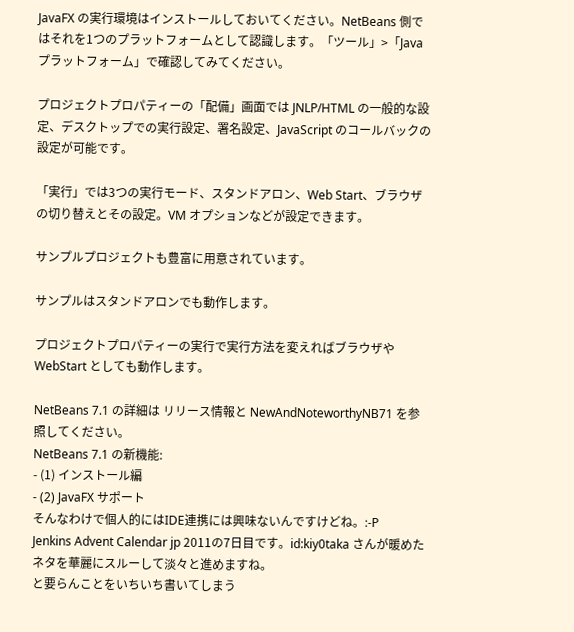JavaFX の実行環境はインストールしておいてください。NetBeans 側ではそれを1つのプラットフォームとして認識します。「ツール」>「Java プラットフォーム」で確認してみてください。

プロジェクトプロパティーの「配備」画面では JNLP/HTML の一般的な設定、デスクトップでの実行設定、署名設定、JavaScript のコールバックの設定が可能です。

「実行」では3つの実行モード、スタンドアロン、Web Start、ブラウザの切り替えとその設定。VM オプションなどが設定できます。

サンプルプロジェクトも豊富に用意されています。

サンプルはスタンドアロンでも動作します。

プロジェクトプロパティーの実行で実行方法を変えればブラウザや WebStart としても動作します。

NetBeans 7.1 の詳細は リリース情報と NewAndNoteworthyNB71 を参照してください。
NetBeans 7.1 の新機能:
- (1) インストール編
- (2) JavaFX サポート
そんなわけで個人的にはIDE連携には興味ないんですけどね。:-P
Jenkins Advent Calendar jp 2011の7日目です。id:kiy0taka さんが暖めたネタを華麗にスルーして淡々と進めますね。
と要らんことをいちいち書いてしまう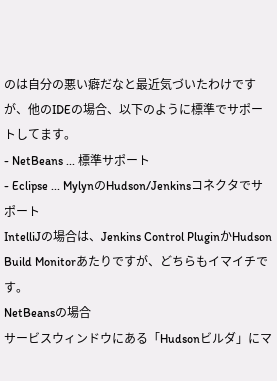のは自分の悪い癖だなと最近気づいたわけですが、他のIDEの場合、以下のように標準でサポートしてます。
- NetBeans ... 標準サポート
- Eclipse ... MylynのHudson/Jenkinsコネクタでサポート
IntelliJの場合は、Jenkins Control PluginかHudson Build Monitorあたりですが、どちらもイマイチです。
NetBeansの場合
サービスウィンドウにある「Hudsonビルダ」にマ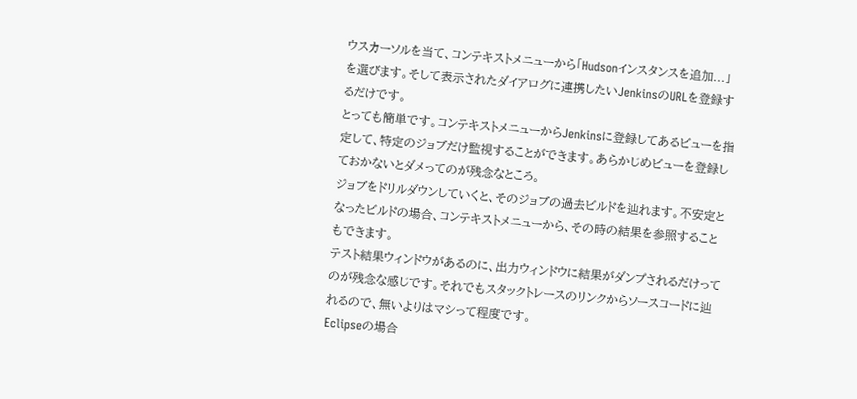ウスカーソルを当て、コンテキストメニューから「Hudsonインスタンスを追加...」を選びます。そして表示されたダイアログに連携したいJenkinsのURLを登録するだけです。
とっても簡単です。コンテキストメニューからJenkinsに登録してあるビューを指定して、特定のジョブだけ監視することができます。あらかじめビューを登録しておかないとダメってのが残念なところ。
ジョブをドリルダウンしていくと、そのジョブの過去ビルドを辿れます。不安定となったビルドの場合、コンテキストメニューから、その時の結果を参照することもできます。
テスト結果ウィンドウがあるのに、出力ウィンドウに結果がダンプされるだけってのが残念な感じです。それでもスタックトレースのリンクからソースコードに辿れるので、無いよりはマシって程度です。
Eclipseの場合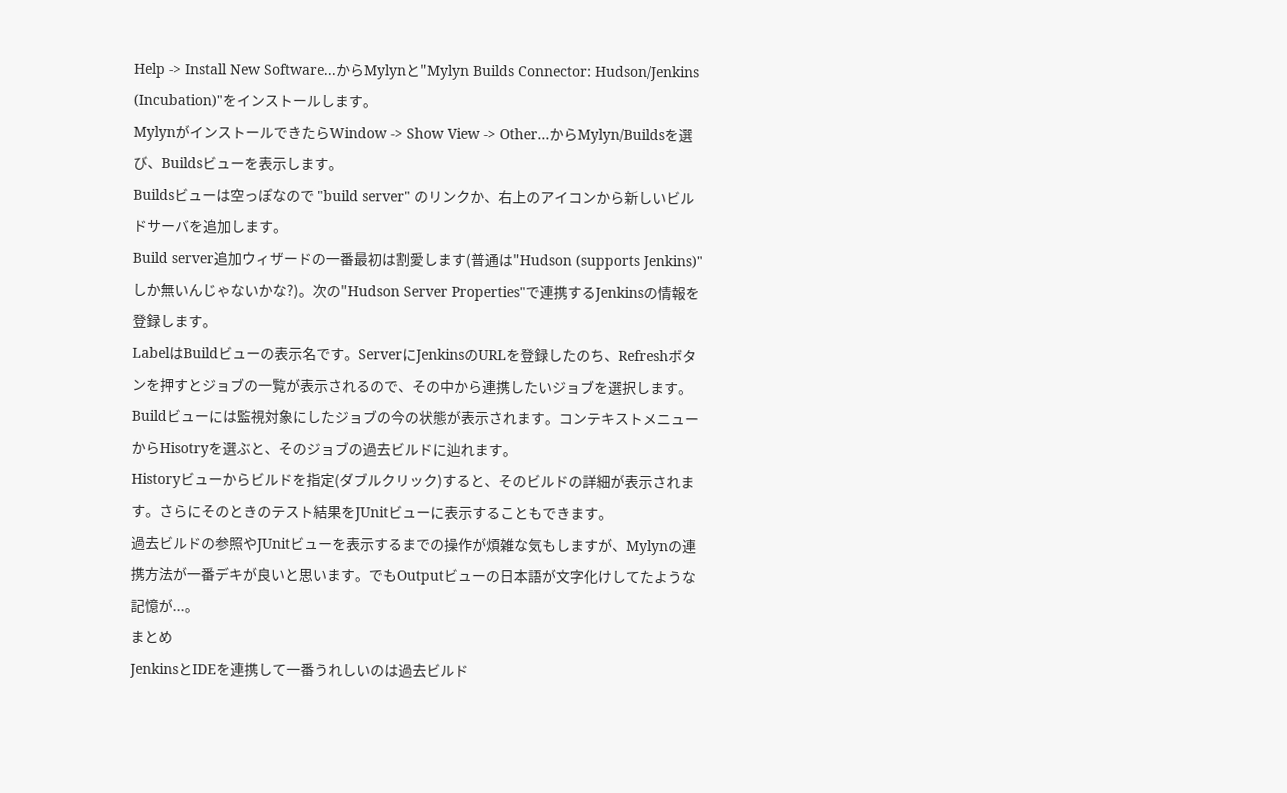Help -> Install New Software...からMylynと"Mylyn Builds Connector: Hudson/Jenkins (Incubation)"をインストールします。
MylynがインストールできたらWindow -> Show View -> Other...からMylyn/Buildsを選び、Buildsビューを表示します。
Buildsビューは空っぽなので "build server" のリンクか、右上のアイコンから新しいビルドサーバを追加します。
Build server追加ウィザードの一番最初は割愛します(普通は"Hudson (supports Jenkins)"しか無いんじゃないかな?)。次の"Hudson Server Properties"で連携するJenkinsの情報を登録します。
LabelはBuildビューの表示名です。ServerにJenkinsのURLを登録したのち、Refreshボタンを押すとジョブの一覧が表示されるので、その中から連携したいジョブを選択します。
Buildビューには監視対象にしたジョブの今の状態が表示されます。コンテキストメニューからHisotryを選ぶと、そのジョブの過去ビルドに辿れます。
Historyビューからビルドを指定(ダブルクリック)すると、そのビルドの詳細が表示されます。さらにそのときのテスト結果をJUnitビューに表示することもできます。
過去ビルドの参照やJUnitビューを表示するまでの操作が煩雑な気もしますが、Mylynの連携方法が一番デキが良いと思います。でもOutputビューの日本語が文字化けしてたような記憶が...。
まとめ
JenkinsとIDEを連携して一番うれしいのは過去ビルド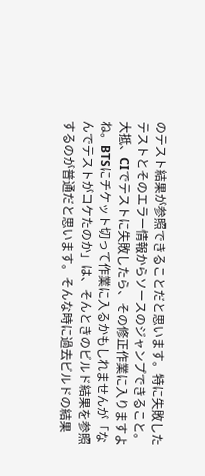のテスト結果が参照できることだと思います。特に失敗したテストとそのエラー情報からソースのジャンプできること。
大抵、CIでテストに失敗したら、その修正作業に入りますよね。BTSにチケット切って作業に入るかもしれませんが「なんでテストがコケたのか」は、そんときのビルド結果を参照するのが普通だと思います。そんな時に過去ビルドの結果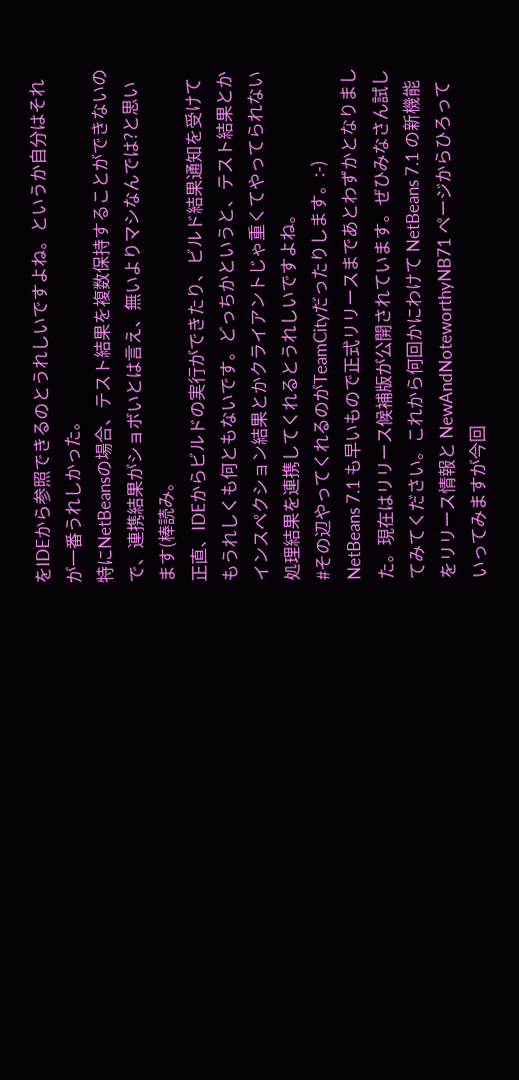をIDEから参照できるのとうれしいですよね。というか自分はそれが一番うれしかった。
特にNetBeansの場合、テスト結果を複数保持することができないので、連携結果がショボいとは言え、無いよりマシなんでは?と思います(棒読み。
正直、IDEからビルドの実行ができたり、ビルド結果通知を受けてもうれしくも何ともないです。どっちかというと、テスト結果とかインスペクション結果とかクライアントじゃ重くてやってられない処理結果を連携してくれるとうれしいですよね。
#その辺やってくれるのがTeamCityだったりします。:-)
NetBeans 7.1 も早いもので正式リリースまであとわずかとなりました。現在はリリース候補版が公開されています。ぜひみなさん試してみてください。これから何回かにわけて NetBeans 7.1 の新機能をリリース情報と NewAndNoteworthyNB71 ページからひろっていってみますが今回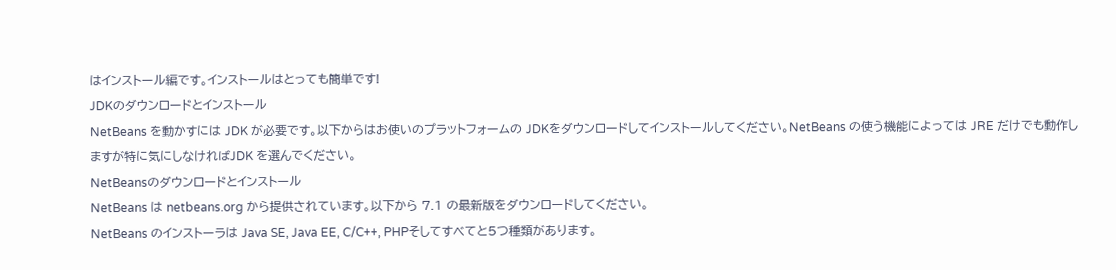はインストール編です。インストールはとっても簡単です!
JDKのダウンロードとインストール
NetBeans を動かすには JDK が必要です。以下からはお使いのプラットフォームの JDKをダウンロードしてインストールしてください。NetBeans の使う機能によっては JRE だけでも動作しますが特に気にしなければJDK を選んでください。
NetBeansのダウンロードとインストール
NetBeans は netbeans.org から提供されています。以下から 7.1 の最新版をダウンロードしてください。
NetBeans のインストーラは Java SE, Java EE, C/C++, PHPそしてすべてと5つ種類があります。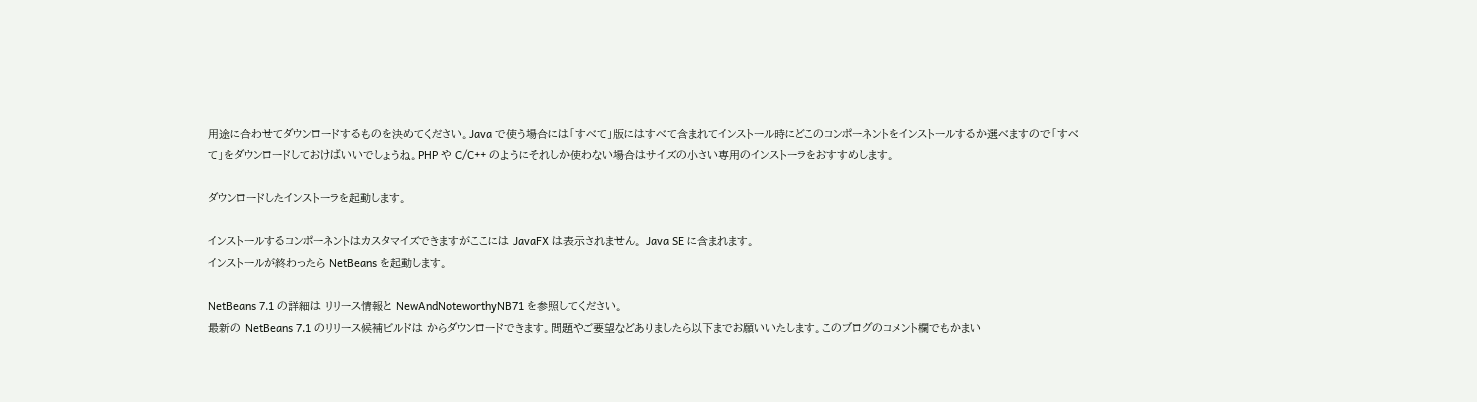用途に合わせてダウンロードするものを決めてください。Java で使う場合には「すべて」版にはすべて含まれてインストール時にどこのコンポーネントをインストールするか選べますので「すべて」をダウンロードしておけばいいでしょうね。PHP や C/C++ のようにそれしか使わない場合はサイズの小さい専用のインストーラをおすすめします。

ダウンロードしたインストーラを起動します。

インストールするコンポーネントはカスタマイズできますがここには JavaFX は表示されません。 Java SE に含まれます。
インストールが終わったら NetBeans を起動します。

NetBeans 7.1 の詳細は リリース情報と NewAndNoteworthyNB71 を参照してください。
最新の NetBeans 7.1 のリリース候補ビルドは からダウンロードできます。問題やご要望などありましたら以下までお願いいたします。このブログのコメント欄でもかまい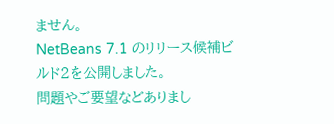ません。
NetBeans 7.1 のリリース候補ビルド2を公開しました。
問題やご要望などありまし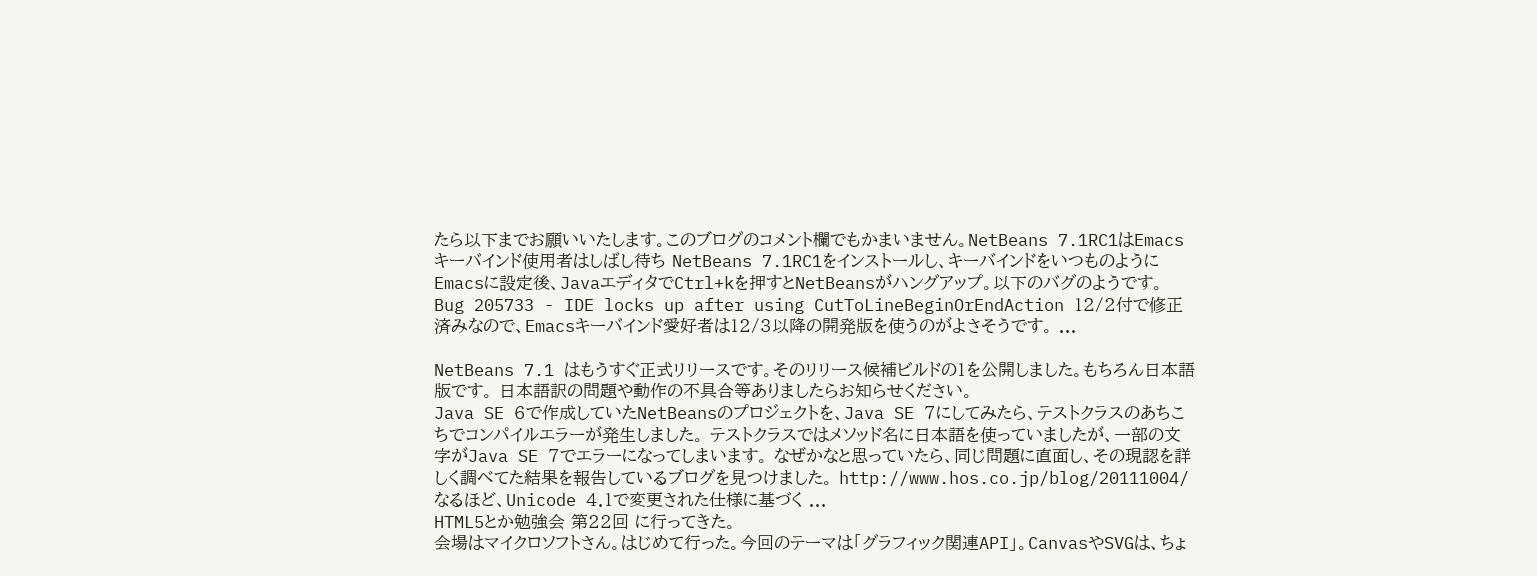たら以下までお願いいたします。このブログのコメント欄でもかまいません。NetBeans 7.1RC1はEmacsキーバインド使用者はしばし待ち NetBeans 7.1RC1をインストールし、キーバインドをいつものようにEmacsに設定後、JavaエディタでCtrl+kを押すとNetBeansがハングアップ。以下のバグのようです。 Bug 205733 - IDE locks up after using CutToLineBeginOrEndAction 12/2付で修正済みなので、Emacsキーバインド愛好者は12/3以降の開発版を使うのがよさそうです。 ...

NetBeans 7.1 はもうすぐ正式リリースです。そのリリース候補ビルドの1を公開しました。もちろん日本語版です。 日本語訳の問題や動作の不具合等ありましたらお知らせください。
Java SE 6で作成していたNetBeansのプロジェクトを、Java SE 7にしてみたら、テストクラスのあちこちでコンパイルエラーが発生しました。 テストクラスではメソッド名に日本語を使っていましたが、一部の文字がJava SE 7でエラーになってしまいます。 なぜかなと思っていたら、同じ問題に直面し、その現認を詳しく調べてた結果を報告しているブログを見つけました。 http://www.hos.co.jp/blog/20111004/ なるほど、Unicode 4.1で変更された仕様に基づく ...
HTML5とか勉強会 第22回 に行ってきた。
会場はマイクロソフトさん。はじめて行った。今回のテーマは「グラフィック関連API」。CanvasやSVGは、ちょ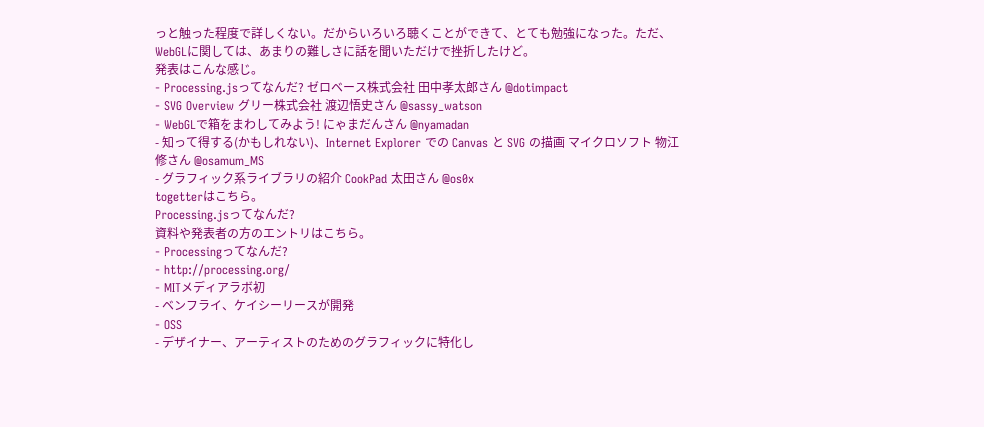っと触った程度で詳しくない。だからいろいろ聴くことができて、とても勉強になった。ただ、WebGLに関しては、あまりの難しさに話を聞いただけで挫折したけど。
発表はこんな感じ。
- Processing.jsってなんだ? ゼロベース株式会社 田中孝太郎さん @dotimpact
- SVG Overview グリー株式会社 渡辺悟史さん @sassy_watson
- WebGLで箱をまわしてみよう! にゃまだんさん @nyamadan
- 知って得する(かもしれない)、Internet Explorer での Canvas と SVG の描画 マイクロソフト 物江修さん @osamum_MS
- グラフィック系ライブラリの紹介 CookPad 太田さん @os0x
togetterはこちら。
Processing.jsってなんだ?
資料や発表者の方のエントリはこちら。
- Processingってなんだ?
- http://processing.org/
- MITメディアラボ初
- ベンフライ、ケイシーリースが開発
- OSS
- デザイナー、アーティストのためのグラフィックに特化し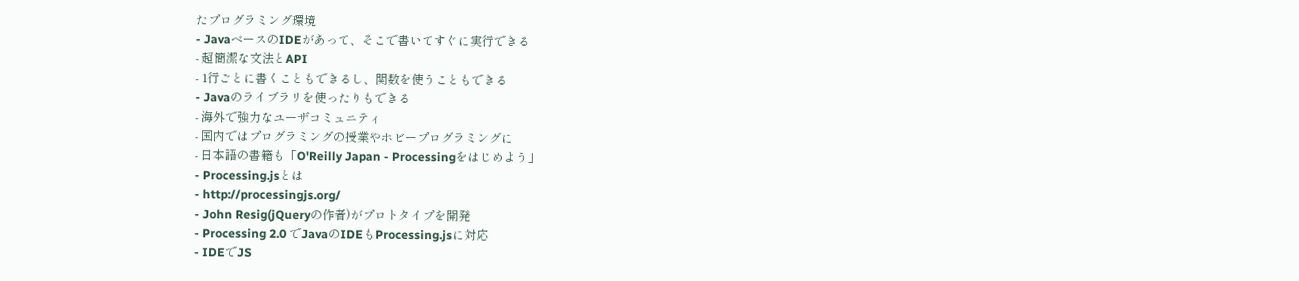たプログラミング環境
- JavaベースのIDEがあって、そこで書いてすぐに実行できる
- 超簡潔な文法とAPI
- 1行ごとに書くこともできるし、関数を使うこともできる
- Javaのライブラリを使ったりもできる
- 海外で強力なユーザコミュニティ
- 国内ではプログラミングの授業やホビープログラミングに
- 日本語の書籍も「O'Reilly Japan - Processingをはじめよう」
- Processing.jsとは
- http://processingjs.org/
- John Resig(jQueryの作者)がプロトタイプを開発
- Processing 2.0 でJavaのIDEもProcessing.jsに対応
- IDEでJS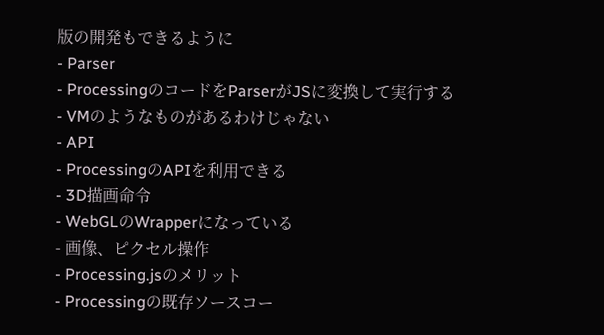版の開発もできるように
- Parser
- ProcessingのコードをParserがJSに変換して実行する
- VMのようなものがあるわけじゃない
- API
- ProcessingのAPIを利用できる
- 3D描画命令
- WebGLのWrapperになっている
- 画像、ピクセル操作
- Processing.jsのメリット
- Processingの既存ソースコー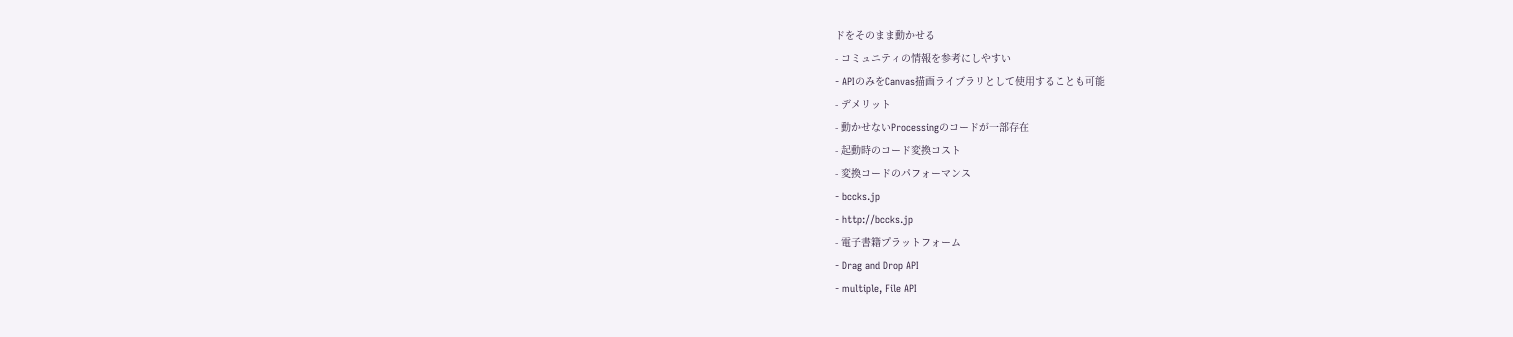ドをそのまま動かせる
- コミュニティの情報を参考にしやすい
- APIのみをCanvas描画ライブラリとして使用することも可能
- デメリット
- 動かせないProcessingのコードが一部存在
- 起動時のコード変換コスト
- 変換コードのパフォーマンス
- bccks.jp
- http://bccks.jp
- 電子書籍プラットフォーム
- Drag and Drop API
- multiple, File API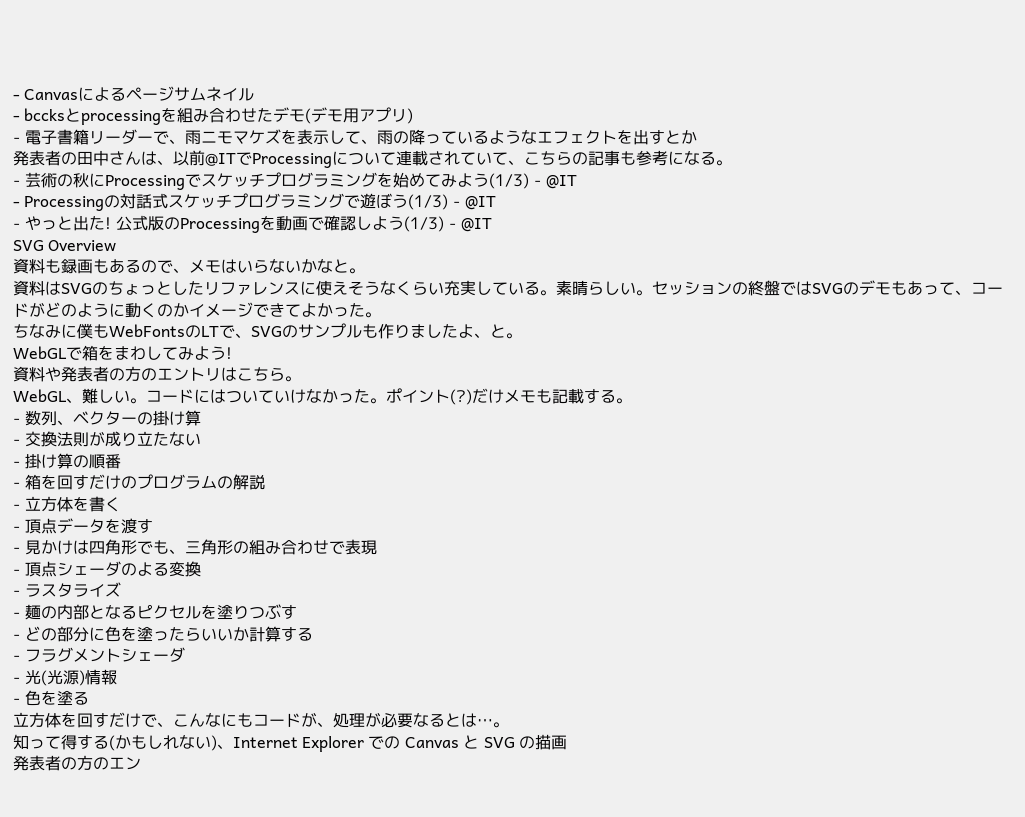- Canvasによるページサムネイル
- bccksとprocessingを組み合わせたデモ(デモ用アプリ)
- 電子書籍リーダーで、雨ニモマケズを表示して、雨の降っているようなエフェクトを出すとか
発表者の田中さんは、以前@ITでProcessingについて連載されていて、こちらの記事も参考になる。
- 芸術の秋にProcessingでスケッチプログラミングを始めてみよう(1/3) - @IT
- Processingの対話式スケッチプログラミングで遊ぼう(1/3) - @IT
- やっと出た! 公式版のProcessingを動画で確認しよう(1/3) - @IT
SVG Overview
資料も録画もあるので、メモはいらないかなと。
資料はSVGのちょっとしたリファレンスに使えそうなくらい充実している。素晴らしい。セッションの終盤ではSVGのデモもあって、コードがどのように動くのかイメージできてよかった。
ちなみに僕もWebFontsのLTで、SVGのサンプルも作りましたよ、と。
WebGLで箱をまわしてみよう!
資料や発表者の方のエントリはこちら。
WebGL、難しい。コードにはついていけなかった。ポイント(?)だけメモも記載する。
- 数列、ベクターの掛け算
- 交換法則が成り立たない
- 掛け算の順番
- 箱を回すだけのプログラムの解説
- 立方体を書く
- 頂点データを渡す
- 見かけは四角形でも、三角形の組み合わせで表現
- 頂点シェーダのよる変換
- ラスタライズ
- 麺の内部となるピクセルを塗りつぶす
- どの部分に色を塗ったらいいか計算する
- フラグメントシェーダ
- 光(光源)情報
- 色を塗る
立方体を回すだけで、こんなにもコードが、処理が必要なるとは…。
知って得する(かもしれない)、Internet Explorer での Canvas と SVG の描画
発表者の方のエン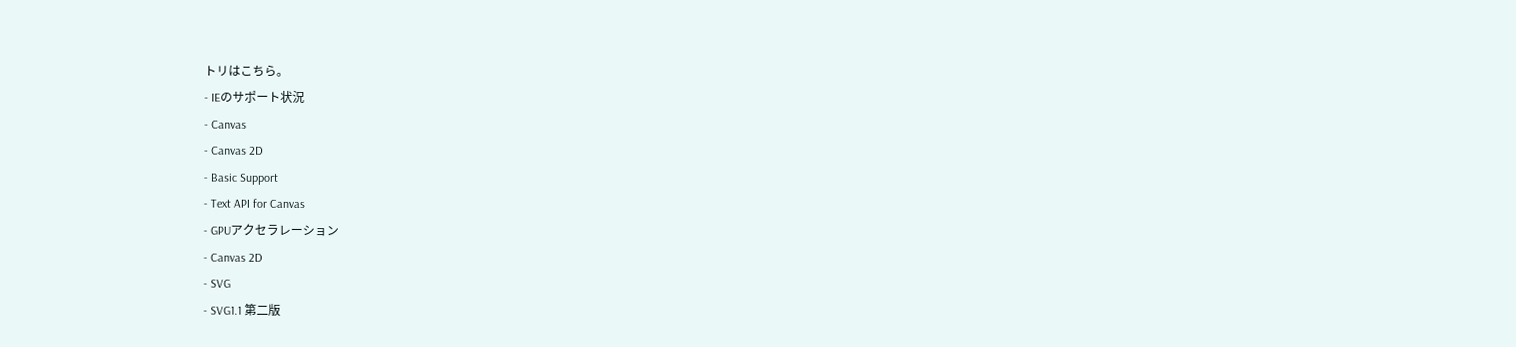トリはこちら。
- IEのサポート状況
- Canvas
- Canvas 2D
- Basic Support
- Text API for Canvas
- GPUアクセラレーション
- Canvas 2D
- SVG
- SVG1.1 第二版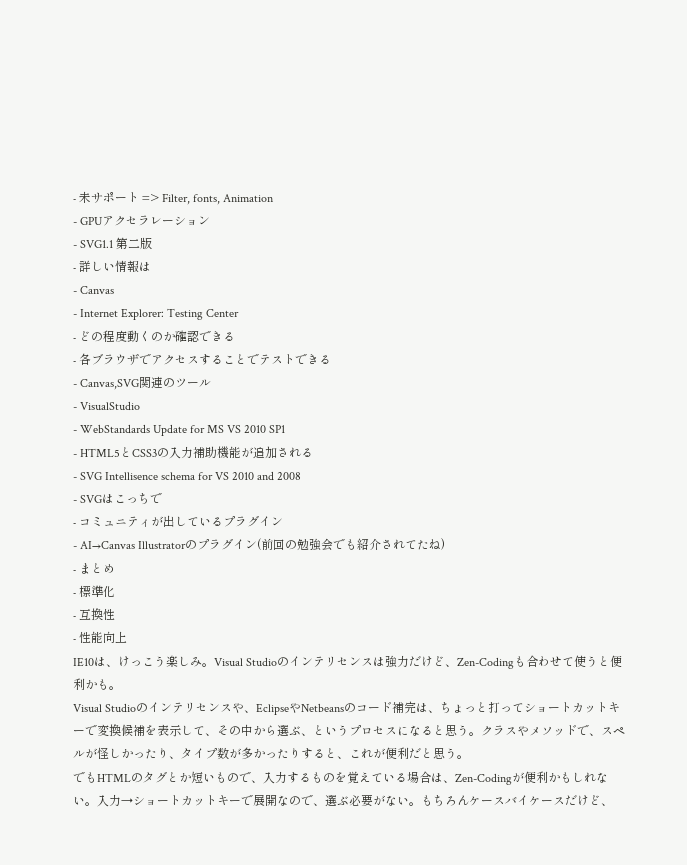- 未サポート => Filter, fonts, Animation
- GPUアクセラレーション
- SVG1.1 第二版
- 詳しい情報は
- Canvas
- Internet Explorer: Testing Center
- どの程度動くのか確認できる
- 各ブラウザでアクセスすることでテストできる
- Canvas,SVG関連のツール
- VisualStudio
- WebStandards Update for MS VS 2010 SP1
- HTML5とCSS3の入力補助機能が追加される
- SVG Intellisence schema for VS 2010 and 2008
- SVGはこっちで
- コミュニティが出しているプラグイン
- AI→Canvas Illustratorのプラグイン(前回の勉強会でも紹介されてたね)
- まとめ
- 標準化
- 互換性
- 性能向上
IE10は、けっこう楽しみ。Visual Studioのインテリセンスは強力だけど、Zen-Codingも合わせて使うと便利かも。
Visual Studioのインテリセンスや、EclipseやNetbeansのコード補完は、ちょっと打ってショートカットキーで変換候補を表示して、その中から選ぶ、というプロセスになると思う。クラスやメソッドで、スペルが怪しかったり、タイプ数が多かったりすると、これが便利だと思う。
でもHTMLのタグとか短いもので、入力するものを覚えている場合は、Zen-Codingが便利かもしれない。入力→ショートカットキーで展開なので、選ぶ必要がない。もちろんケースバイケースだけど、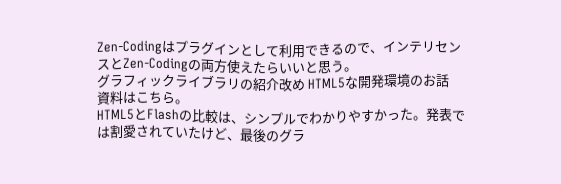Zen-Codingはプラグインとして利用できるので、インテリセンスとZen-Codingの両方使えたらいいと思う。
グラフィックライブラリの紹介改め HTML5な開発環境のお話
資料はこちら。
HTML5とFlashの比較は、シンプルでわかりやすかった。発表では割愛されていたけど、最後のグラ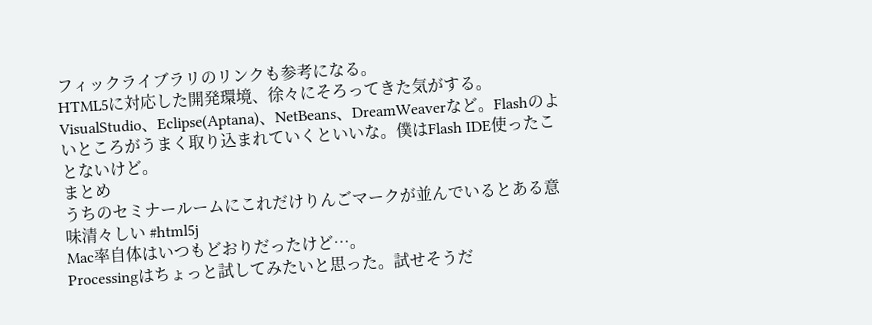フィックライブラリのリンクも参考になる。
HTML5に対応した開発環境、徐々にそろってきた気がする。VisualStudio、Eclipse(Aptana)、NetBeans、DreamWeaverなど。Flashのよいところがうまく取り込まれていくといいな。僕はFlash IDE使ったことないけど。
まとめ
うちのセミナールームにこれだけりんごマークが並んでいるとある意味清々しい #html5j
Mac率自体はいつもどおりだったけど…。
Processingはちょっと試してみたいと思った。試せそうだ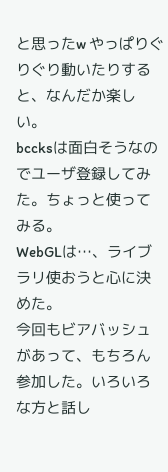と思ったw やっぱりぐりぐり動いたりすると、なんだか楽しい。
bccksは面白そうなのでユーザ登録してみた。ちょっと使ってみる。
WebGLは…、ライブラリ使おうと心に決めた。
今回もビアバッシュがあって、もちろん参加した。いろいろな方と話し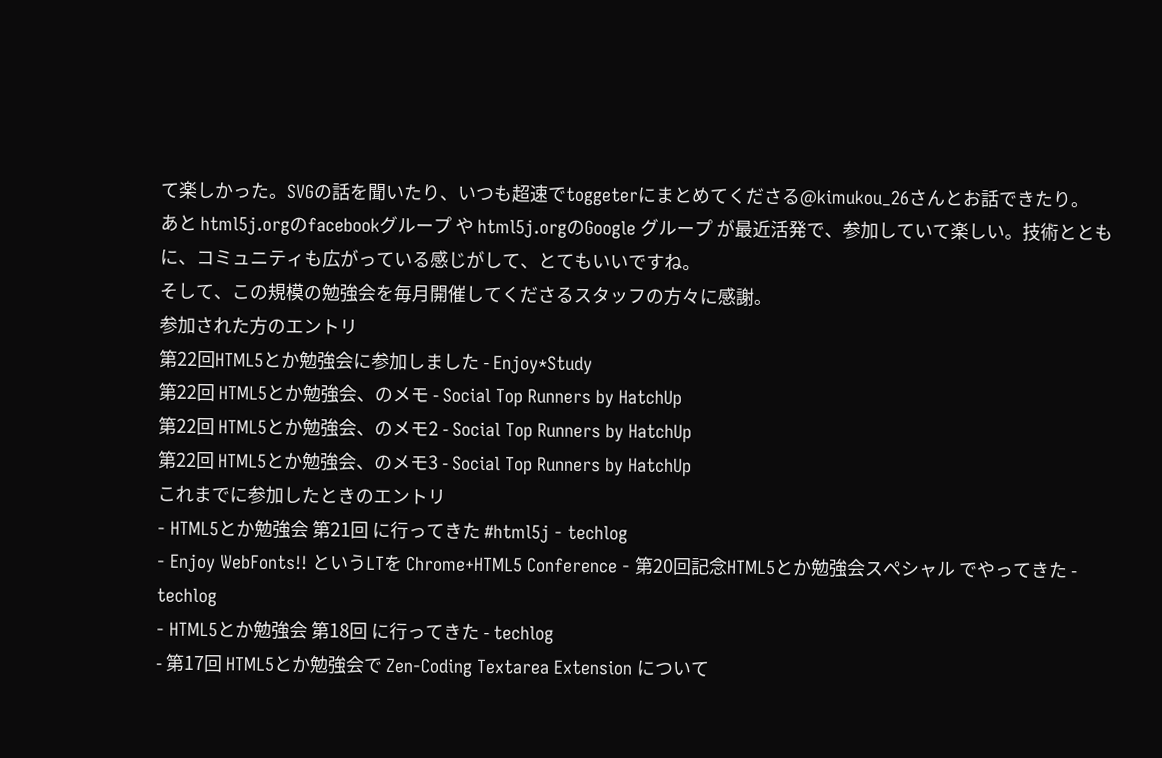て楽しかった。SVGの話を聞いたり、いつも超速でtoggeterにまとめてくださる@kimukou_26さんとお話できたり。
あと html5j.orgのfacebookグループ や html5j.orgのGoogle グループ が最近活発で、参加していて楽しい。技術とともに、コミュニティも広がっている感じがして、とてもいいですね。
そして、この規模の勉強会を毎月開催してくださるスタッフの方々に感謝。
参加された方のエントリ
第22回HTML5とか勉強会に参加しました - Enjoy*Study
第22回 HTML5とか勉強会、のメモ - Social Top Runners by HatchUp
第22回 HTML5とか勉強会、のメモ2 - Social Top Runners by HatchUp
第22回 HTML5とか勉強会、のメモ3 - Social Top Runners by HatchUp
これまでに参加したときのエントリ
- HTML5とか勉強会 第21回 に行ってきた #html5j - techlog
- Enjoy WebFonts!! というLTを Chrome+HTML5 Conference - 第20回記念HTML5とか勉強会スペシャル でやってきた - techlog
- HTML5とか勉強会 第18回 に行ってきた - techlog
- 第17回 HTML5とか勉強会で Zen-Coding Textarea Extension について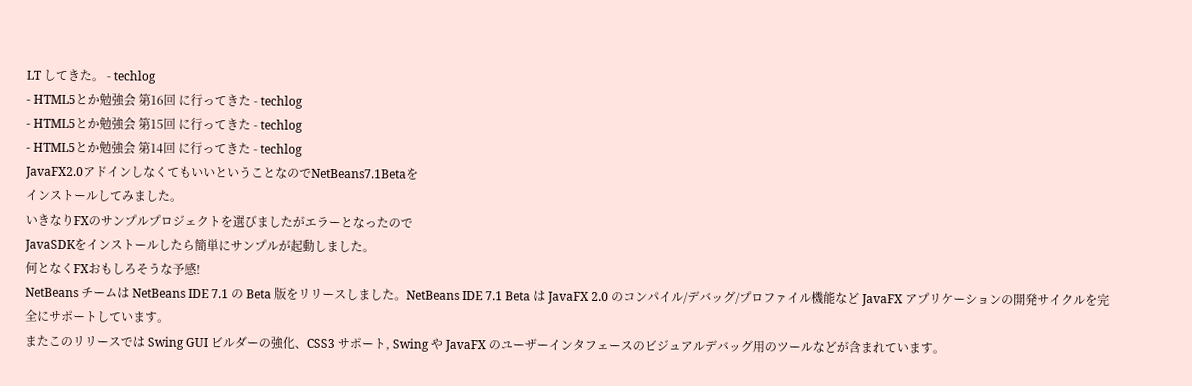LT してきた。 - techlog
- HTML5とか勉強会 第16回 に行ってきた - techlog
- HTML5とか勉強会 第15回 に行ってきた - techlog
- HTML5とか勉強会 第14回 に行ってきた - techlog
JavaFX2.0アドインしなくてもいいということなのでNetBeans7.1Betaを
インストールしてみました。
いきなりFXのサンプルプロジェクトを選びましたがエラーとなったので
JavaSDKをインストールしたら簡単にサンプルが起動しました。
何となくFXおもしろそうな予感!
NetBeans チームは NetBeans IDE 7.1 の Beta 版をリリースしました。NetBeans IDE 7.1 Beta は JavaFX 2.0 のコンパイル/デバッグ/プロファイル機能など JavaFX アプリケーションの開発サイクルを完全にサポートしています。
またこのリリースでは Swing GUI ビルダーの強化、CSS3 サポート, Swing や JavaFX のユーザーインタフェースのビジュアルデバッグ用のツールなどが含まれています。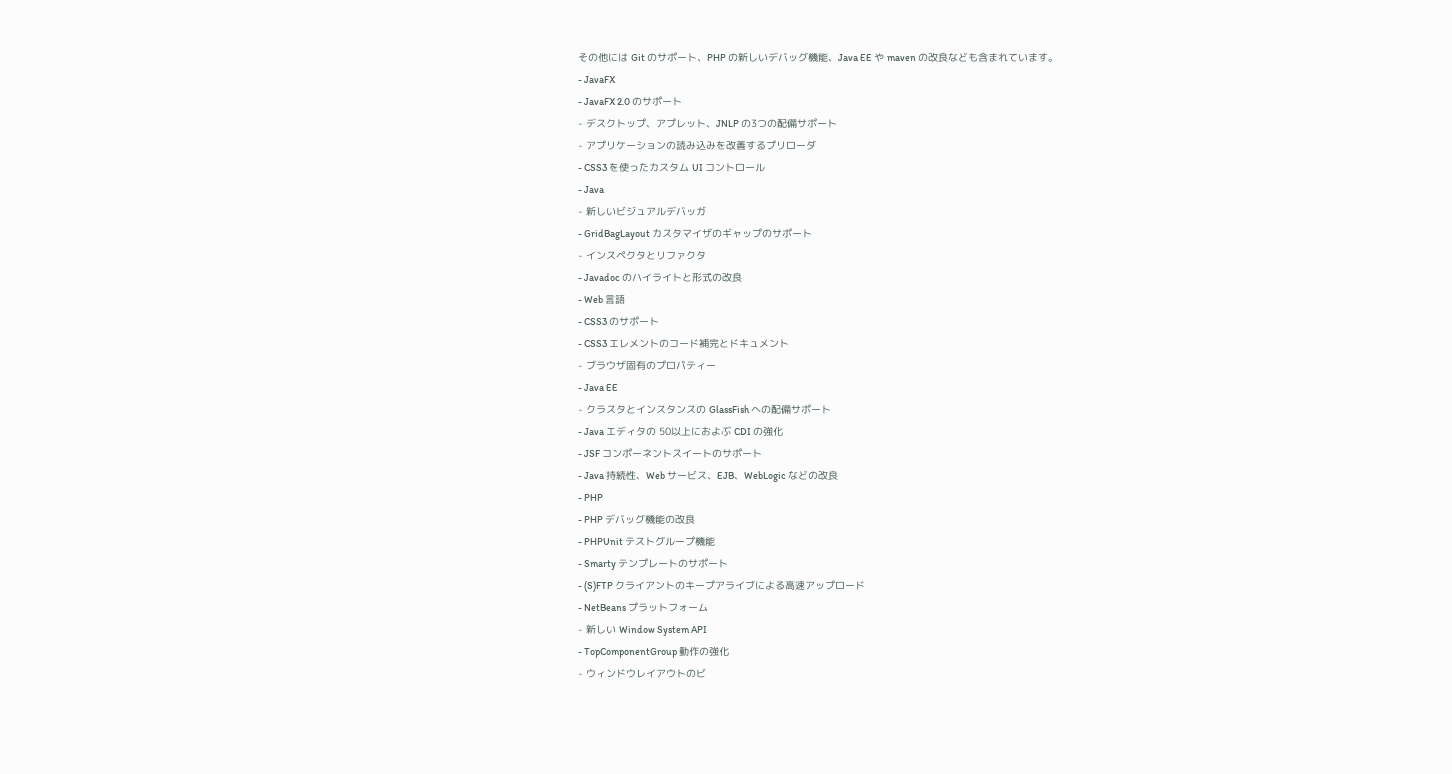その他には Git のサポート、PHP の新しいデバッグ機能、Java EE や maven の改良なども含まれています。
- JavaFX
- JavaFX 2.0 のサポート
- デスクトップ、アプレット、JNLP の3つの配備サポート
- アプリケーションの読み込みを改善するプリローダ
- CSS3 を使ったカスタム UI コントロール
- Java
- 新しいビジュアルデバッガ
- GridBagLayout カスタマイザのギャップのサポート
- インスペクタとリファクタ
- Javadoc のハイライトと形式の改良
- Web 言語
- CSS3 のサポート
- CSS3 エレメントのコード補完とドキュメント
- ブラウザ固有のプロパティー
- Java EE
- クラスタとインスタンスの GlassFish への配備サポート
- Java エディタの 50以上におよぶ CDI の強化
- JSF コンポーネントスイートのサポート
- Java 持続性、Web サービス、EJB、WebLogic などの改良
- PHP
- PHP デバッグ機能の改良
- PHPUnit テストグループ機能
- Smarty テンプレートのサポート
- (S)FTP クライアントのキープアライブによる高速アップロード
- NetBeans プラットフォーム
- 新しい Window System API
- TopComponentGroup 動作の強化
- ウィンドウレイアウトのビ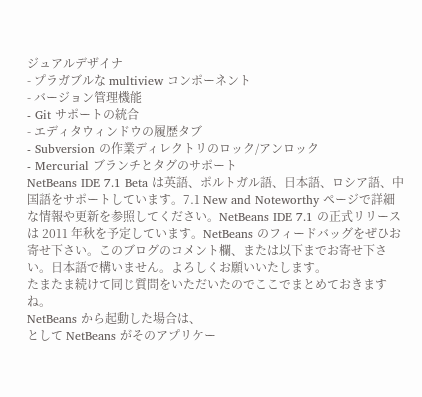ジュアルデザイナ
- プラガブルな multiview コンポーネント
- バージョン管理機能
- Git サポートの統合
- エディタウィンドウの履歴タブ
- Subversion の作業ディレクトリのロック/アンロック
- Mercurial ブランチとタグのサポート
NetBeans IDE 7.1 Beta は英語、ポルトガル語、日本語、ロシア語、中国語をサポートしています。7.1 New and Noteworthy ページで詳細な情報や更新を参照してください。NetBeans IDE 7.1 の正式リリースは 2011 年秋を予定しています。NetBeans のフィードバッグをぜひお寄せ下さい。このブログのコメント欄、または以下までお寄せ下さい。日本語で構いません。よろしくお願いいたします。
たまたま続けて同じ質問をいただいたのでここでまとめておきますね。
NetBeans から起動した場合は、
として NetBeans がそのアプリケー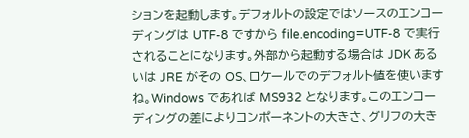ションを起動します。デフォルトの設定ではソースのエンコーディングは UTF-8 ですから file.encoding=UTF-8 で実行されることになります。外部から起動する場合は JDK あるいは JRE がその OS、ロケールでのデフォルト値を使いますね。Windows であれば MS932 となります。このエンコーディングの差によりコンポーネントの大きさ、グリフの大き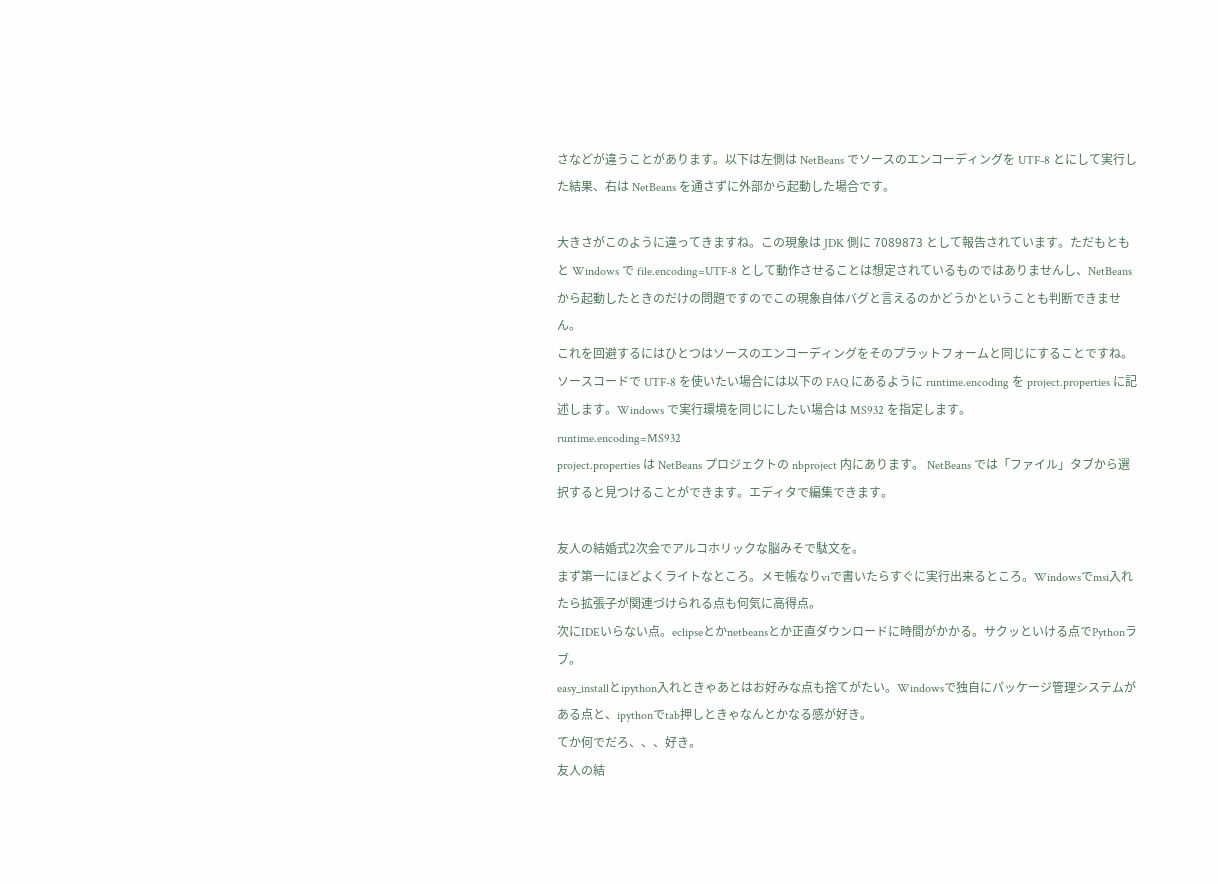さなどが違うことがあります。以下は左側は NetBeans でソースのエンコーディングを UTF-8 とにして実行した結果、右は NetBeans を通さずに外部から起動した場合です。

大きさがこのように違ってきますね。この現象は JDK 側に 7089873 として報告されています。ただもともと Windows で file.encoding=UTF-8 として動作させることは想定されているものではありませんし、NetBeans から起動したときのだけの問題ですのでこの現象自体バグと言えるのかどうかということも判断できません。
これを回避するにはひとつはソースのエンコーディングをそのプラットフォームと同じにすることですね。ソースコードで UTF-8 を使いたい場合には以下の FAQ にあるように runtime.encoding を project.properties に記述します。Windows で実行環境を同じにしたい場合は MS932 を指定します。
runtime.encoding=MS932
project.properties は NetBeans プロジェクトの nbproject 内にあります。 NetBeans では「ファイル」タブから選択すると見つけることができます。エディタで編集できます。

友人の結婚式2次会でアルコホリックな脳みそで駄文を。
まず第一にほどよくライトなところ。メモ帳なりviで書いたらすぐに実行出来るところ。Windowsでmsi入れたら拡張子が関連づけられる点も何気に高得点。
次にIDEいらない点。eclipseとかnetbeansとか正直ダウンロードに時間がかかる。サクッといける点でPythonラブ。
easy_installとipython入れときゃあとはお好みな点も捨てがたい。Windowsで独自にパッケージ管理システムがある点と、ipythonでtab押しときゃなんとかなる感が好き。
てか何でだろ、、、好き。
友人の結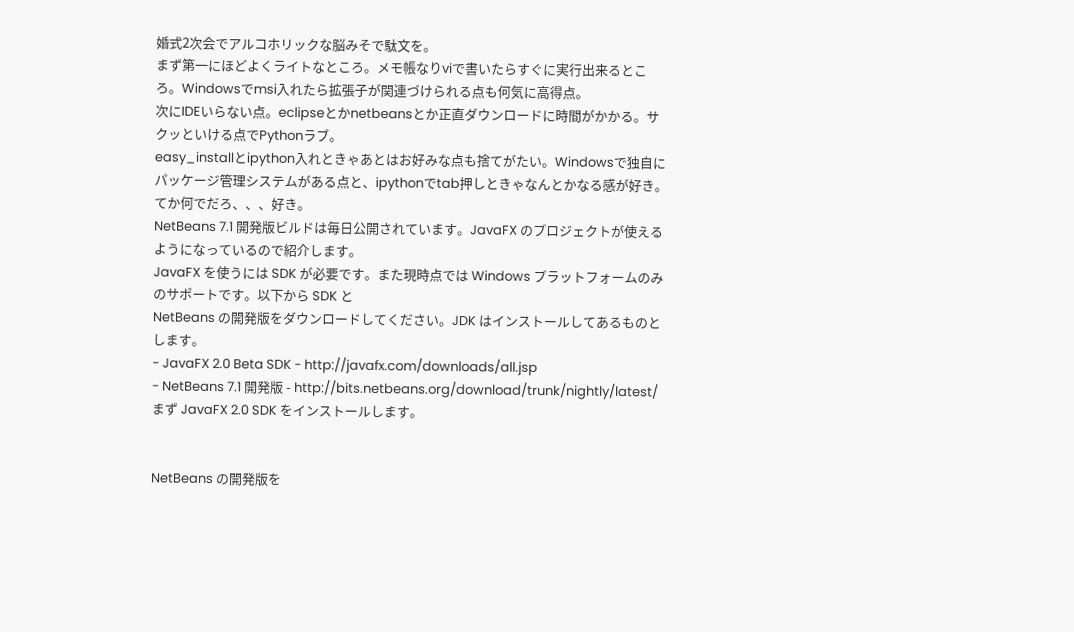婚式2次会でアルコホリックな脳みそで駄文を。
まず第一にほどよくライトなところ。メモ帳なりviで書いたらすぐに実行出来るところ。Windowsでmsi入れたら拡張子が関連づけられる点も何気に高得点。
次にIDEいらない点。eclipseとかnetbeansとか正直ダウンロードに時間がかかる。サクッといける点でPythonラブ。
easy_installとipython入れときゃあとはお好みな点も捨てがたい。Windowsで独自にパッケージ管理システムがある点と、ipythonでtab押しときゃなんとかなる感が好き。
てか何でだろ、、、好き。
NetBeans 7.1 開発版ビルドは毎日公開されています。JavaFX のプロジェクトが使えるようになっているので紹介します。
JavaFX を使うには SDK が必要です。また現時点では Windows プラットフォームのみのサポートです。以下から SDK と
NetBeans の開発版をダウンロードしてください。JDK はインストールしてあるものとします。
- JavaFX 2.0 Beta SDK - http://javafx.com/downloads/all.jsp
- NetBeans 7.1 開発版 - http://bits.netbeans.org/download/trunk/nightly/latest/
まず JavaFX 2.0 SDK をインストールします。


NetBeans の開発版を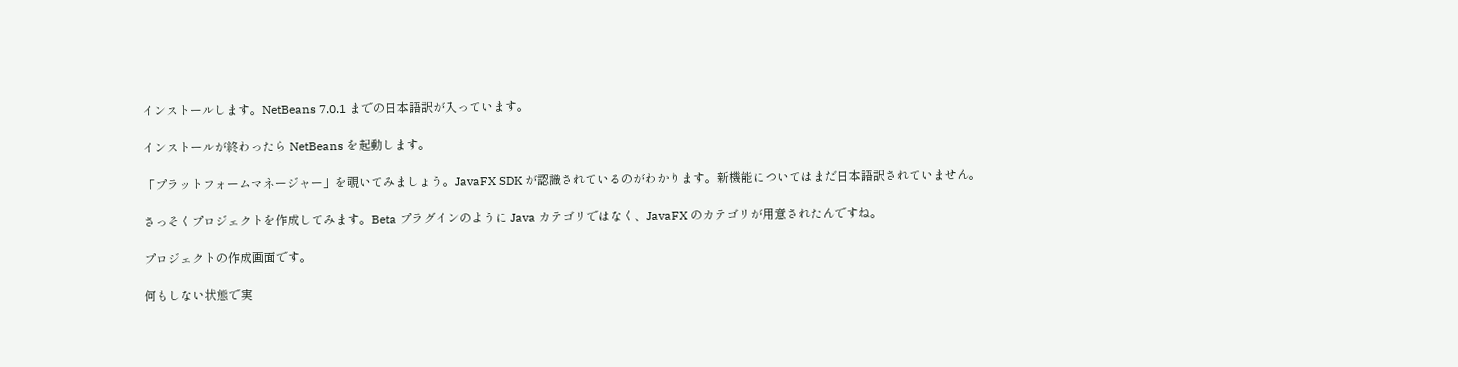インストールします。NetBeans 7.0.1 までの日本語訳が入っています。

インストールが終わったら NetBeans を起動します。

「プラットフォームマネージャー」を覗いてみましょう。JavaFX SDK が認識されているのがわかります。新機能についてはまだ日本語訳されていません。

さっそくプロジェクトを作成してみます。Beta プラグインのように Java カテゴリではなく、JavaFX のカテゴリが用意されたんですね。

プロジェクトの作成画面です。

何もしない状態で実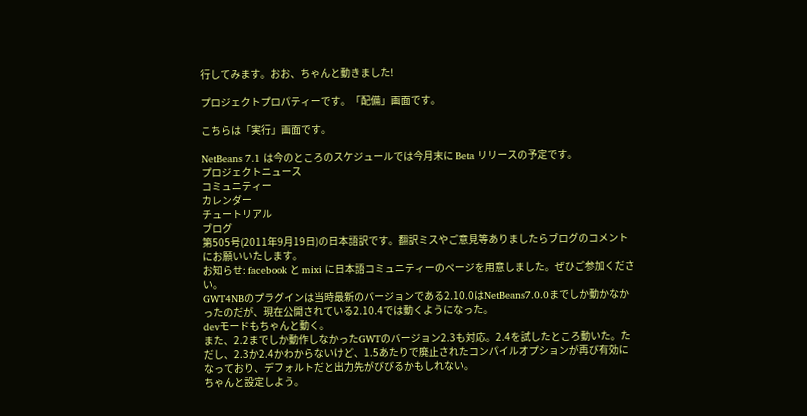行してみます。おお、ちゃんと動きました!

プロジェクトプロパティーです。「配備」画面です。

こちらは「実行」画面です。

NetBeans 7.1 は今のところのスケジュールでは今月末に Beta リリースの予定です。
プロジェクトニュース
コミュニティー
カレンダー
チュートリアル
ブログ
第505号(2011年9月19日)の日本語訳です。翻訳ミスやご意見等ありましたらブログのコメントにお願いいたします。
お知らせ: facebook と mixi に日本語コミュニティーのページを用意しました。ぜひご参加ください。
GWT4NBのプラグインは当時最新のバージョンである2.10.0はNetBeans7.0.0までしか動かなかったのだが、現在公開されている2.10.4では動くようになった。
devモードもちゃんと動く。
また、2.2までしか動作しなかったGWTのバージョン2.3も対応。2.4を試したところ動いた。ただし、2.3か2.4かわからないけど、1.5あたりで廃止されたコンパイルオプションが再び有効になっており、デフォルトだと出力先がびびるかもしれない。
ちゃんと設定しよう。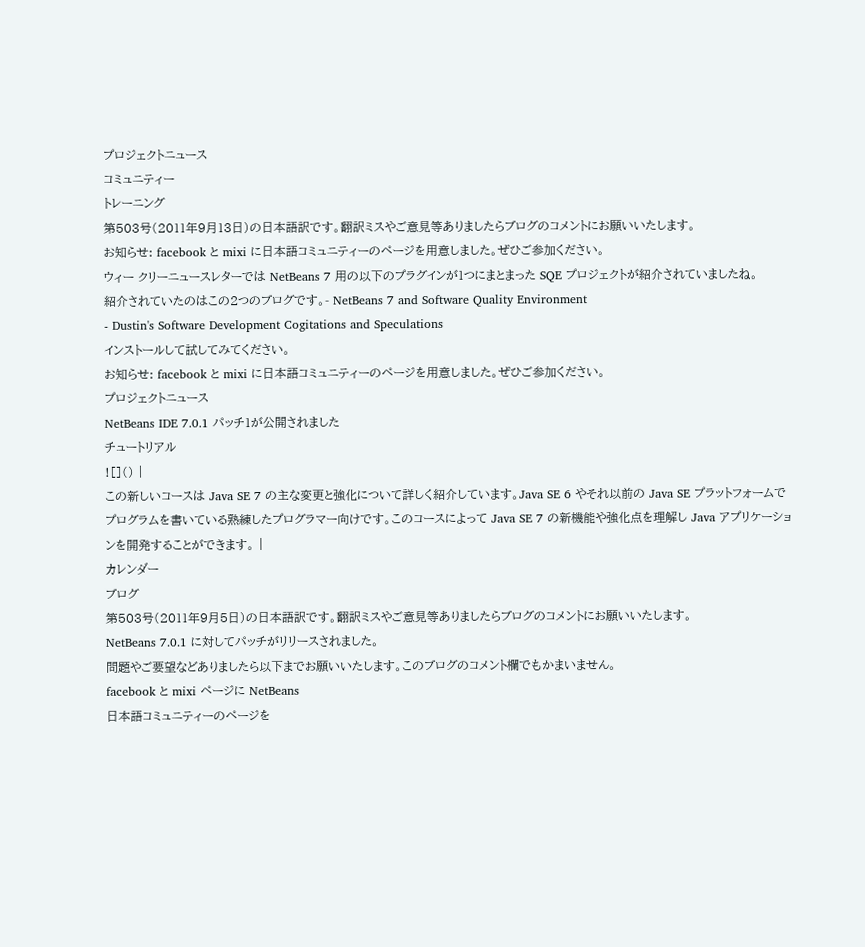プロジェクトニュース
コミュニティー
トレーニング
第503号(2011年9月13日)の日本語訳です。翻訳ミスやご意見等ありましたらブログのコメントにお願いいたします。
お知らせ: facebook と mixi に日本語コミュニティーのページを用意しました。ぜひご参加ください。
ウィー クリーニュースレターでは NetBeans 7 用の以下のプラグインが1つにまとまった SQE プロジェクトが紹介されていましたね。
紹介されていたのはこの2つのブログです。- NetBeans 7 and Software Quality Environment
- Dustin's Software Development Cogitations and Speculations
インストールして試してみてください。
お知らせ: facebook と mixi に日本語コミュニティーのページを用意しました。ぜひご参加ください。
プロジェクトニュース
NetBeans IDE 7.0.1 パッチ1が公開されました
チュートリアル
![]() |
この新しいコースは Java SE 7 の主な変更と強化について詳しく紹介しています。Java SE 6 やそれ以前の Java SE プラットフォームでプログラムを書いている熟練したプログラマー向けです。このコースによって Java SE 7 の新機能や強化点を理解し Java アプリケーションを開発することができます。 |
カレンダー
ブログ
第503号(2011年9月5日)の日本語訳です。翻訳ミスやご意見等ありましたらブログのコメントにお願いいたします。
NetBeans 7.0.1 に対してパッチがリリースされました。
問題やご要望などありましたら以下までお願いいたします。このブログのコメント欄でもかまいません。
facebook と mixi ページに NetBeans
日本語コミュニティーのページを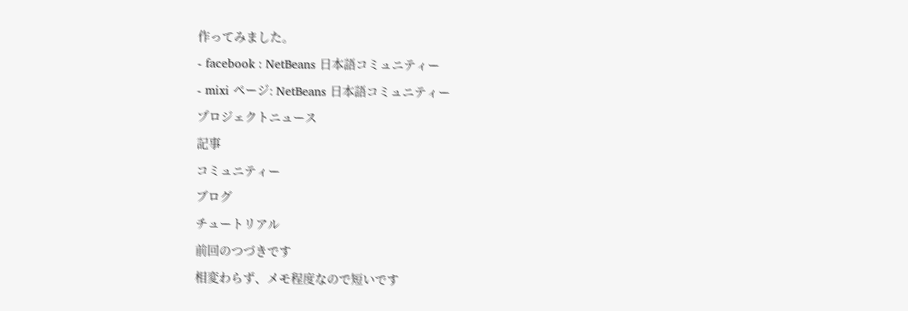作ってみました。
- facebook : NetBeans 日本語コミュニティー
- mixi ページ: NetBeans 日本語コミュニティー
プロジェクトニュース
記事
コミュニティー
ブログ
チュートリアル
前回のつづきです
相変わらず、メモ程度なので短いです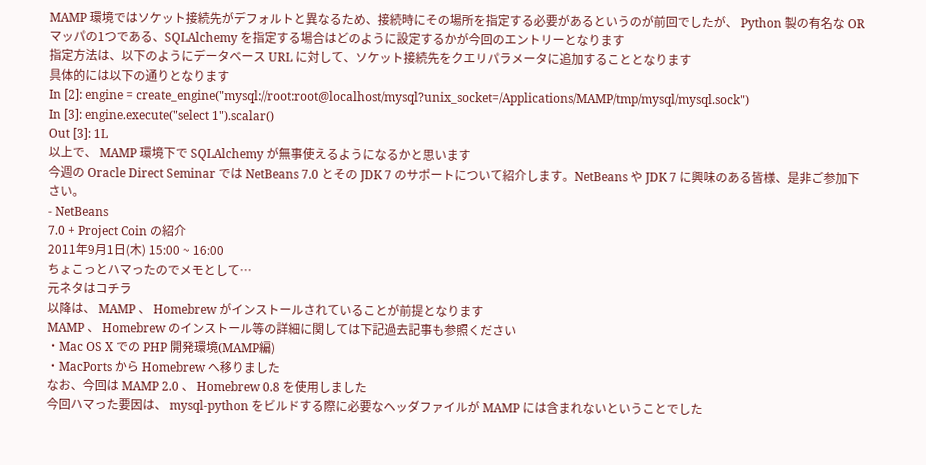MAMP 環境ではソケット接続先がデフォルトと異なるため、接続時にその場所を指定する必要があるというのが前回でしたが、 Python 製の有名な OR マッパの1つである、SQLAlchemy を指定する場合はどのように設定するかが今回のエントリーとなります
指定方法は、以下のようにデータベース URL に対して、ソケット接続先をクエリパラメータに追加することとなります
具体的には以下の通りとなります
In [2]: engine = create_engine("mysql://root:root@localhost/mysql?unix_socket=/Applications/MAMP/tmp/mysql/mysql.sock")
In [3]: engine.execute("select 1").scalar()
Out [3]: 1L
以上で、 MAMP 環境下で SQLAlchemy が無事使えるようになるかと思います
今週の Oracle Direct Seminar では NetBeans 7.0 とその JDK 7 のサポートについて紹介します。NetBeans や JDK 7 に興味のある皆様、是非ご参加下さい。
- NetBeans
7.0 + Project Coin の紹介
2011年9月1日(木) 15:00 ~ 16:00
ちょこっとハマったのでメモとして…
元ネタはコチラ
以降は、 MAMP 、 Homebrew がインストールされていることが前提となります
MAMP 、 Homebrew のインストール等の詳細に関しては下記過去記事も参照ください
・Mac OS X での PHP 開発環境(MAMP編)
・MacPorts から Homebrew へ移りました
なお、今回は MAMP 2.0 、 Homebrew 0.8 を使用しました
今回ハマった要因は、 mysql-python をビルドする際に必要なヘッダファイルが MAMP には含まれないということでした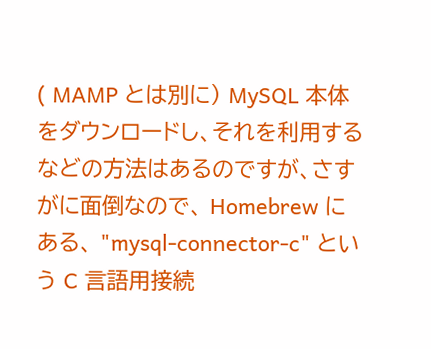( MAMP とは別に) MySQL 本体をダウンロードし、それを利用するなどの方法はあるのですが、さすがに面倒なので、 Homebrew にある、 "mysql-connector-c" という C 言語用接続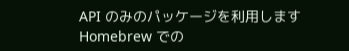API のみのパッケージを利用します
Homebrew での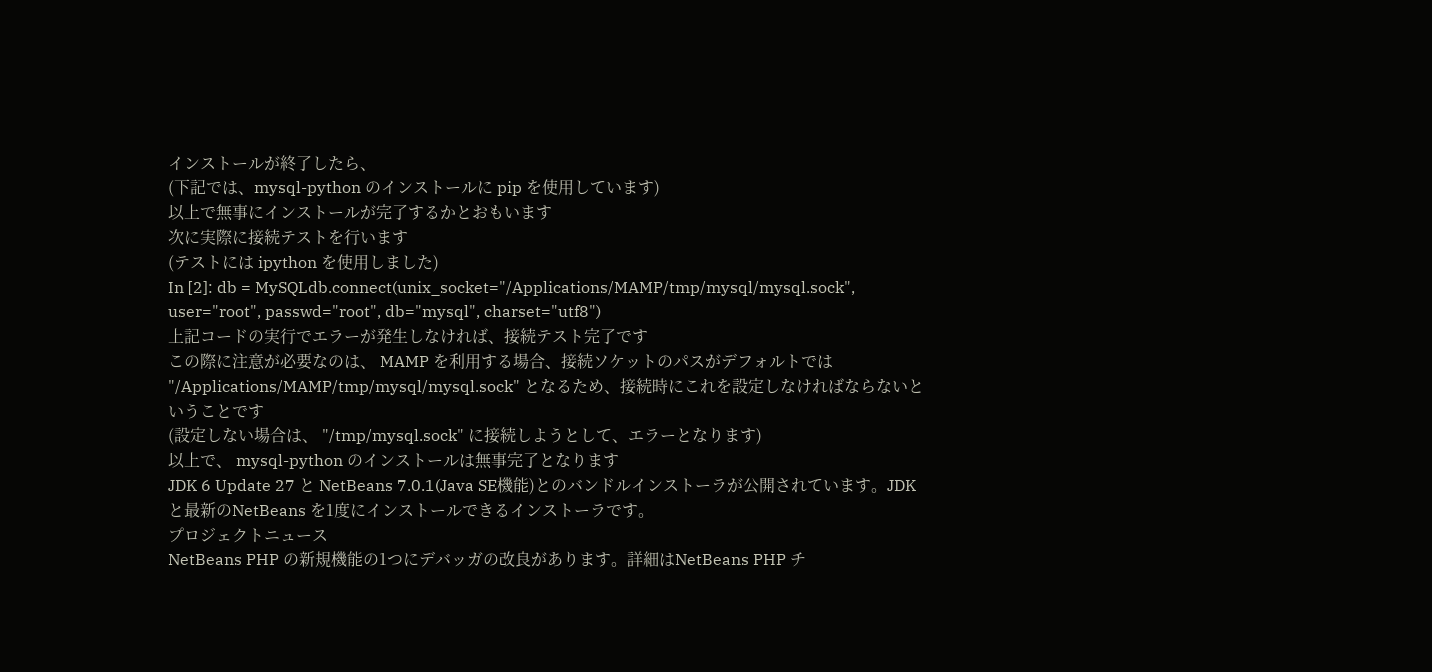インストールが終了したら、
(下記では、mysql-python のインストールに pip を使用しています)
以上で無事にインストールが完了するかとおもいます
次に実際に接続テストを行います
(テストには ipython を使用しました)
In [2]: db = MySQLdb.connect(unix_socket="/Applications/MAMP/tmp/mysql/mysql.sock", user="root", passwd="root", db="mysql", charset="utf8")
上記コードの実行でエラーが発生しなければ、接続テスト完了です
この際に注意が必要なのは、 MAMP を利用する場合、接続ソケットのパスがデフォルトでは "/Applications/MAMP/tmp/mysql/mysql.sock" となるため、接続時にこれを設定しなければならないということです
(設定しない場合は、 "/tmp/mysql.sock" に接続しようとして、エラーとなります)
以上で、 mysql-python のインストールは無事完了となります
JDK 6 Update 27 と NetBeans 7.0.1(Java SE機能)とのバンドルインストーラが公開されています。JDK と最新のNetBeans を1度にインストールできるインストーラです。
プロジェクトニュース
NetBeans PHP の新規機能の1つにデバッガの改良があります。詳細はNetBeans PHP チ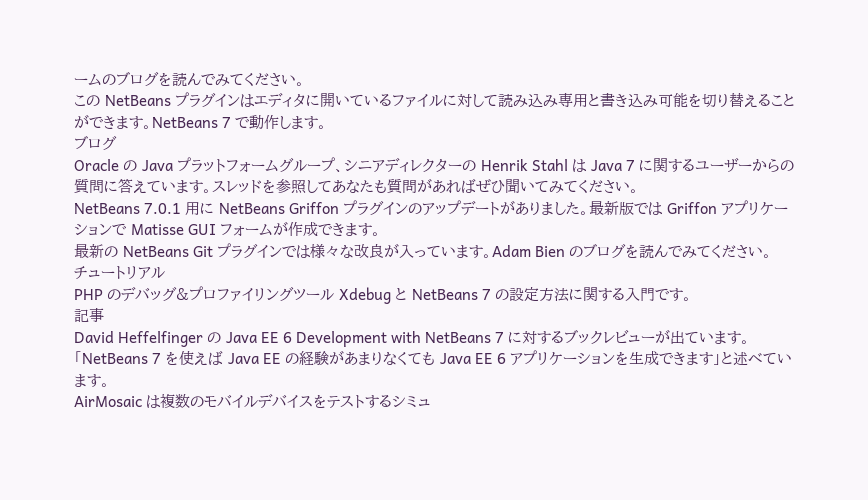ームのブログを読んでみてください。
この NetBeans プラグインはエディタに開いているファイルに対して読み込み専用と書き込み可能を切り替えることができます。NetBeans 7 で動作します。
ブログ
Oracle の Java プラットフォームグループ、シニアディレクターの Henrik Stahl は Java 7 に関するユーザーからの質問に答えています。スレッドを参照してあなたも質問があればぜひ聞いてみてください。
NetBeans 7.0.1 用に NetBeans Griffon プラグインのアップデートがありました。最新版では Griffon アプリケーションで Matisse GUI フォームが作成できます。
最新の NetBeans Git プラグインでは様々な改良が入っています。Adam Bien のブログを読んでみてください。
チュートリアル
PHP のデバッグ&プロファイリングツール Xdebug と NetBeans 7 の設定方法に関する入門です。
記事
David Heffelfinger の Java EE 6 Development with NetBeans 7 に対するブックレビューが出ています。「NetBeans 7 を使えば Java EE の経験があまりなくても Java EE 6 アプリケーションを生成できます」と述べています。
AirMosaic は複数のモバイルデバイスをテストするシミュ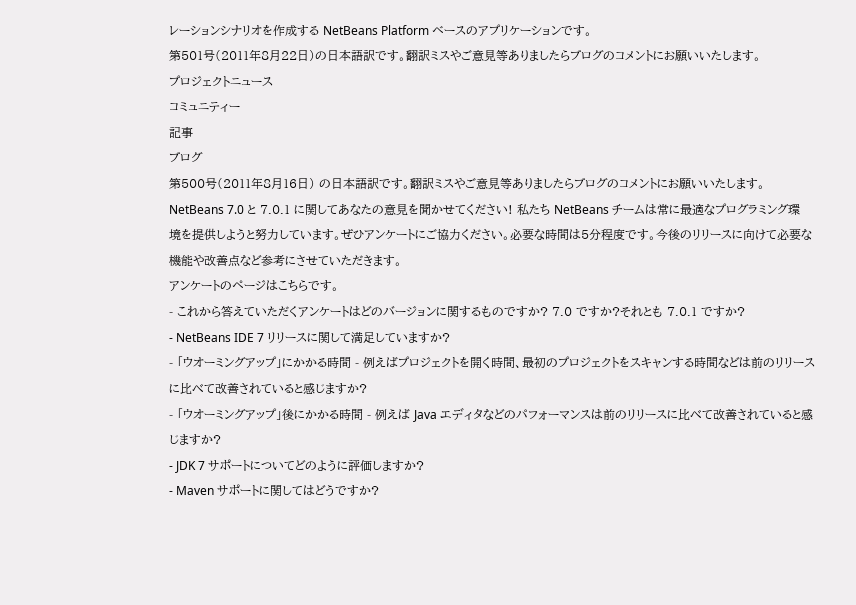レーションシナリオを作成する NetBeans Platform ベースのアプリケーションです。
第501号(2011年8月22日)の日本語訳です。翻訳ミスやご意見等ありましたらブログのコメントにお願いいたします。
プロジェクトニュース
コミュニティー
記事
ブログ
第500号(2011年8月16日) の日本語訳です。翻訳ミスやご意見等ありましたらブログのコメントにお願いいたします。
NetBeans 7.0 と 7.0.1 に関してあなたの意見を聞かせてください! 私たち NetBeans チームは常に最適なプログラミング環境を提供しようと努力しています。ぜひアンケートにご協力ください。必要な時間は5分程度です。今後のリリースに向けて必要な機能や改善点など参考にさせていただきます。
アンケートのページはこちらです。
- これから答えていただくアンケートはどのバージョンに関するものですか? 7.0 ですか?それとも 7.0.1 ですか?
- NetBeans IDE 7 リリースに関して満足していますか?
- 「ウオーミングアップ」にかかる時間 - 例えばプロジェクトを開く時間、最初のプロジェクトをスキャンする時間などは前のリリースに比べて改善されていると感じますか?
- 「ウオーミングアップ」後にかかる時間 - 例えば Java エディタなどのパフォーマンスは前のリリースに比べて改善されていると感じますか?
- JDK 7 サポートについてどのように評価しますか?
- Maven サポートに関してはどうですか?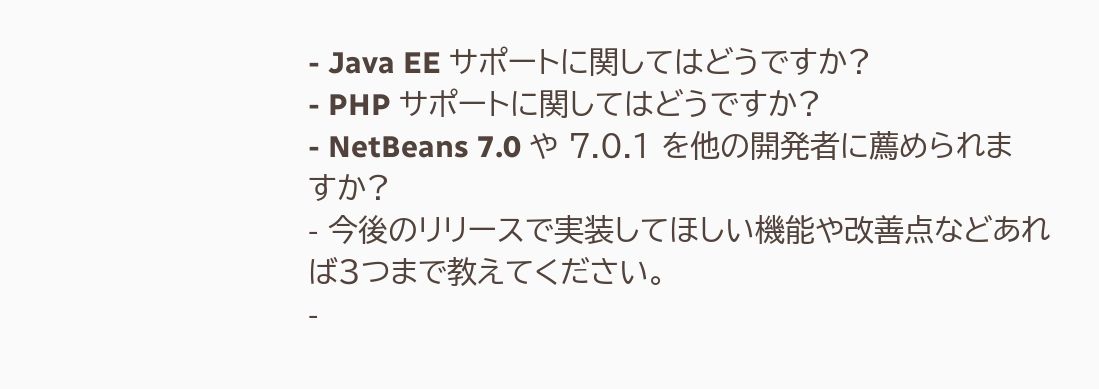- Java EE サポートに関してはどうですか?
- PHP サポートに関してはどうですか?
- NetBeans 7.0 や 7.0.1 を他の開発者に薦められますか?
- 今後のリリースで実装してほしい機能や改善点などあれば3つまで教えてください。
-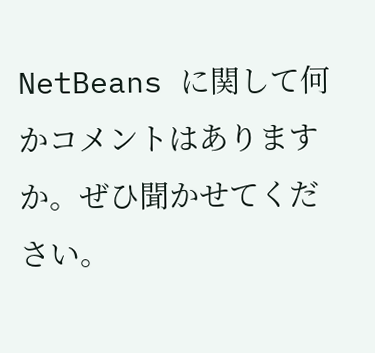NetBeans に関して何かコメントはありますか。ぜひ聞かせてください。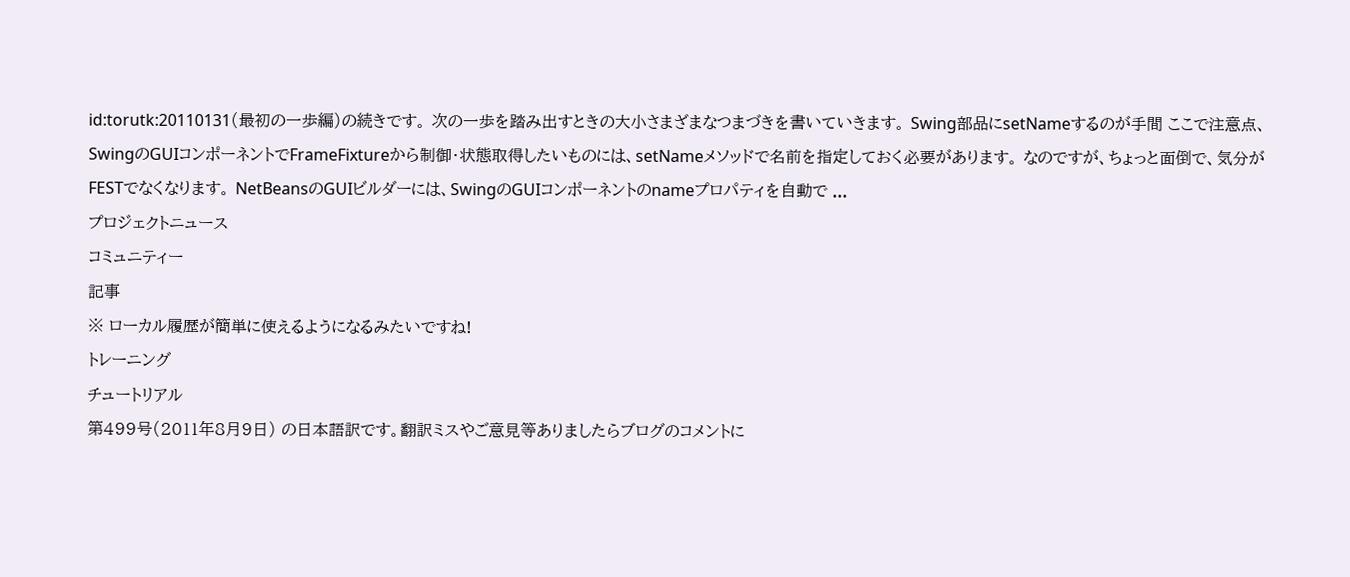id:torutk:20110131(最初の一歩編)の続きです。 次の一歩を踏み出すときの大小さまざまなつまづきを書いていきます。 Swing部品にsetNameするのが手間 ここで注意点、SwingのGUIコンポーネントでFrameFixtureから制御・状態取得したいものには、setNameメソッドで名前を指定しておく必要があります。 なのですが、ちょっと面倒で、気分がFESTでなくなります。 NetBeansのGUIビルダーには、SwingのGUIコンポーネントのnameプロパティを自動で ...
プロジェクトニュース
コミュニティー
記事
※ ローカル履歴が簡単に使えるようになるみたいですね!
トレーニング
チュートリアル
第499号(2011年8月9日) の日本語訳です。翻訳ミスやご意見等ありましたらブログのコメントに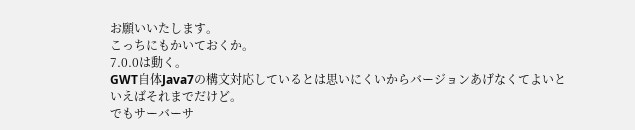お願いいたします。
こっちにもかいておくか。
7.0.0は動く。
GWT自体Java7の構文対応しているとは思いにくいからバージョンあげなくてよいといえばそれまでだけど。
でもサーバーサ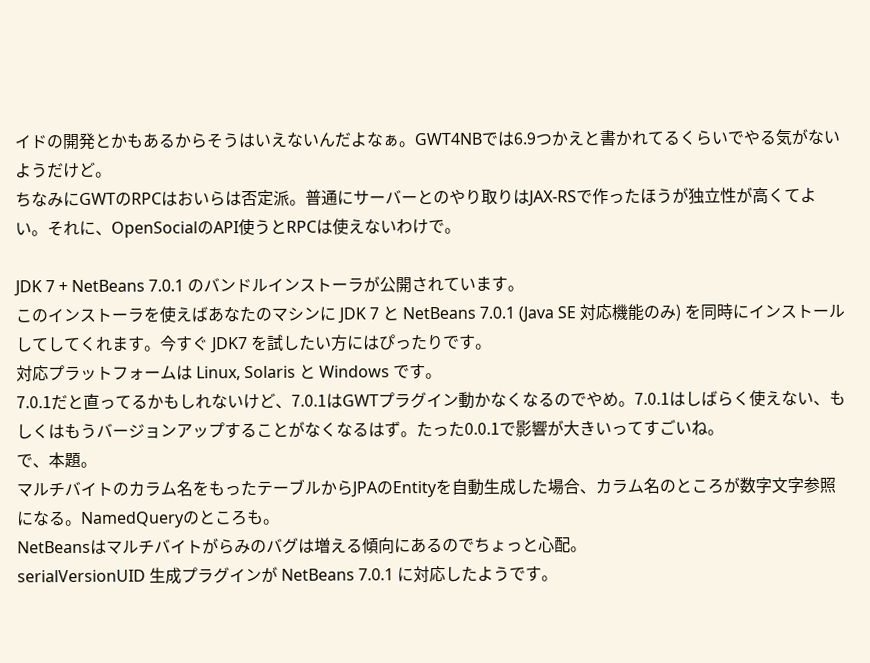イドの開発とかもあるからそうはいえないんだよなぁ。GWT4NBでは6.9つかえと書かれてるくらいでやる気がないようだけど。
ちなみにGWTのRPCはおいらは否定派。普通にサーバーとのやり取りはJAX-RSで作ったほうが独立性が高くてよい。それに、OpenSocialのAPI使うとRPCは使えないわけで。

JDK 7 + NetBeans 7.0.1 のバンドルインストーラが公開されています。
このインストーラを使えばあなたのマシンに JDK 7 と NetBeans 7.0.1 (Java SE 対応機能のみ) を同時にインストールしてしてくれます。今すぐ JDK7 を試したい方にはぴったりです。
対応プラットフォームは Linux, Solaris と Windows です。
7.0.1だと直ってるかもしれないけど、7.0.1はGWTプラグイン動かなくなるのでやめ。7.0.1はしばらく使えない、もしくはもうバージョンアップすることがなくなるはず。たった0.0.1で影響が大きいってすごいね。
で、本題。
マルチバイトのカラム名をもったテーブルからJPAのEntityを自動生成した場合、カラム名のところが数字文字参照になる。NamedQueryのところも。
NetBeansはマルチバイトがらみのバグは増える傾向にあるのでちょっと心配。
serialVersionUID 生成プラグインが NetBeans 7.0.1 に対応したようです。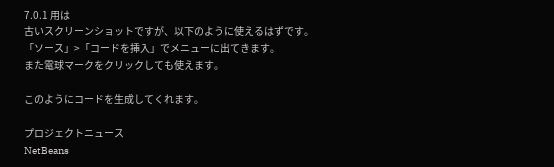7.0.1 用は
古いスクリーンショットですが、以下のように使えるはずです。
「ソース」>「コードを挿入」でメニューに出てきます。
また電球マークをクリックしても使えます。

このようにコードを生成してくれます。

プロジェクトニュース
NetBeans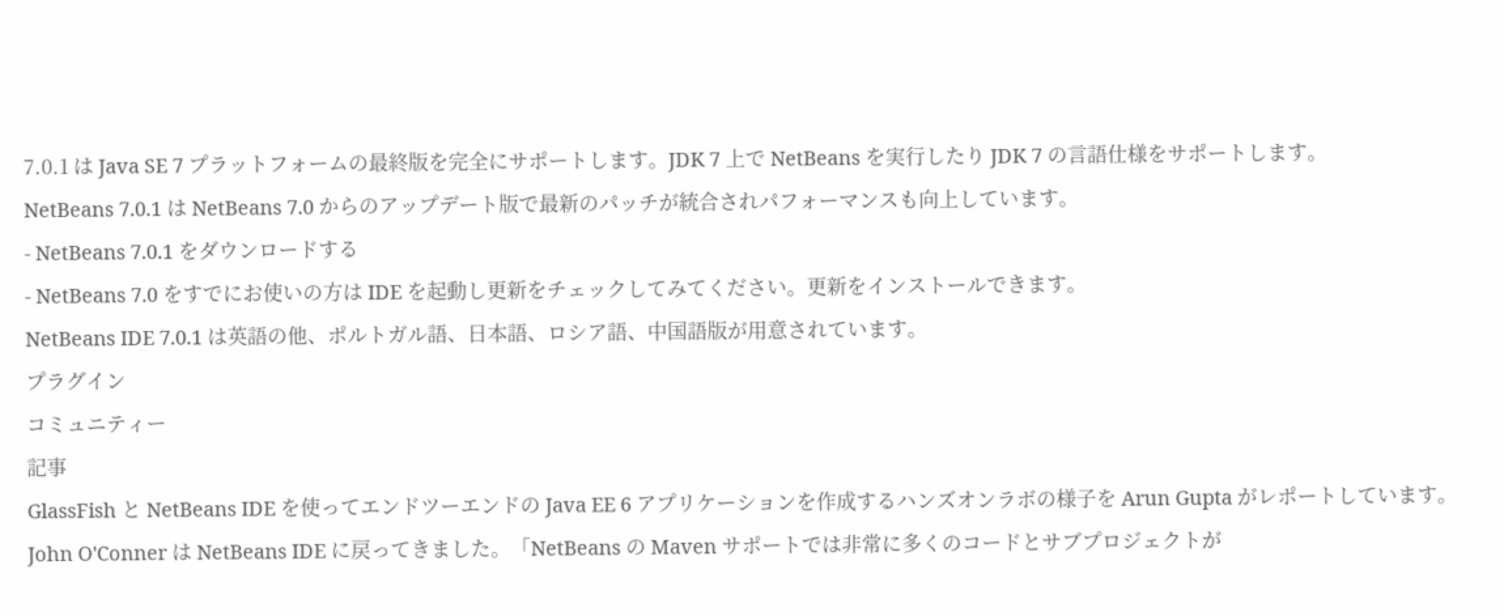7.0.1 は Java SE 7 プラットフォームの最終版を完全にサポートします。JDK 7 上で NetBeans を実行したり JDK 7 の言語仕様をサポートします。
NetBeans 7.0.1 は NetBeans 7.0 からのアップデート版で最新のパッチが統合されパフォーマンスも向上しています。
- NetBeans 7.0.1 をダウンロードする
- NetBeans 7.0 をすでにお使いの方は IDE を起動し更新をチェックしてみてください。更新をインストールできます。
NetBeans IDE 7.0.1 は英語の他、ポルトガル語、日本語、ロシア語、中国語版が用意されています。
プラグイン
コミュニティー
記事
GlassFish と NetBeans IDE を使ってエンドツーエンドの Java EE 6 アプリケーションを作成するハンズオンラボの様子を Arun Gupta がレポートしています。
John O'Conner は NetBeans IDE に戻ってきました。「NetBeans の Maven サポートでは非常に多くのコードとサブプロジェクトが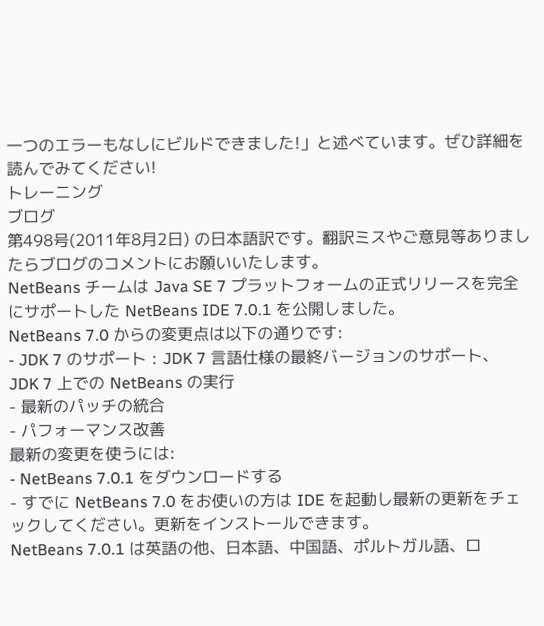一つのエラーもなしにビルドできました!」と述べています。ぜひ詳細を読んでみてください!
トレーニング
ブログ
第498号(2011年8月2日) の日本語訳です。翻訳ミスやご意見等ありましたらブログのコメントにお願いいたします。
NetBeans チームは Java SE 7 プラットフォームの正式リリースを完全にサポートした NetBeans IDE 7.0.1 を公開しました。
NetBeans 7.0 からの変更点は以下の通りです:
- JDK 7 のサポート : JDK 7 言語仕様の最終バージョンのサポート、JDK 7 上での NetBeans の実行
- 最新のパッチの統合
- パフォーマンス改善
最新の変更を使うには:
- NetBeans 7.0.1 をダウンロードする
- すでに NetBeans 7.0 をお使いの方は IDE を起動し最新の更新をチェックしてください。更新をインストールできます。
NetBeans 7.0.1 は英語の他、日本語、中国語、ポルトガル語、ロ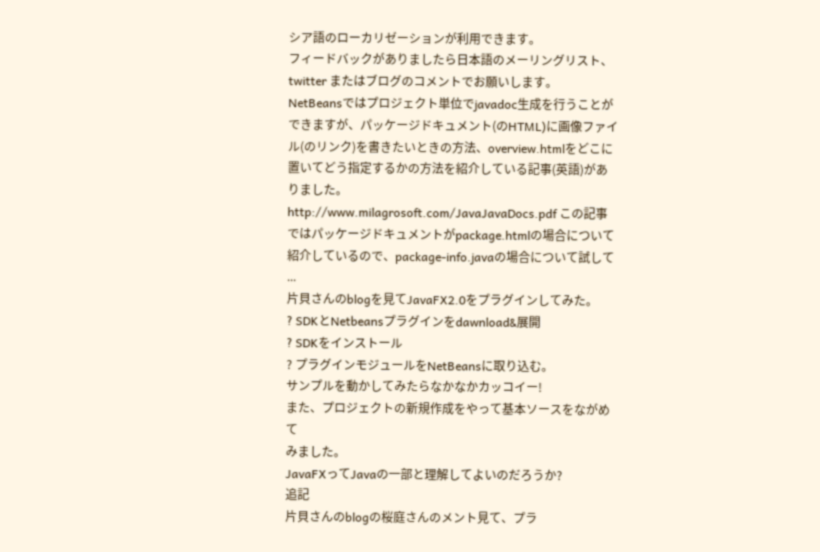シア語のローカリゼーションが利用できます。
フィードバックがありましたら日本語のメーリングリスト、twitter またはブログのコメントでお願いします。
NetBeansではプロジェクト単位でjavadoc生成を行うことができますが、パッケージドキュメント(のHTML)に画像ファイル(のリンク)を書きたいときの方法、overview.htmlをどこに置いてどう指定するかの方法を紹介している記事(英語)がありました。 http://www.milagrosoft.com/JavaJavaDocs.pdf この記事ではパッケージドキュメントがpackage.htmlの場合について紹介しているので、package-info.javaの場合について試して ...
片貝さんのblogを見てJavaFX2.0をプラグインしてみた。
? SDKとNetbeansプラグインをdawnload&展開
? SDKをインストール
? プラグインモジュールをNetBeansに取り込む。
サンプルを動かしてみたらなかなかカッコイー!
また、プロジェクトの新規作成をやって基本ソースをながめて
みました。
JavaFXってJavaの一部と理解してよいのだろうか?
追記
片貝さんのblogの桜庭さんのメント見て、プラ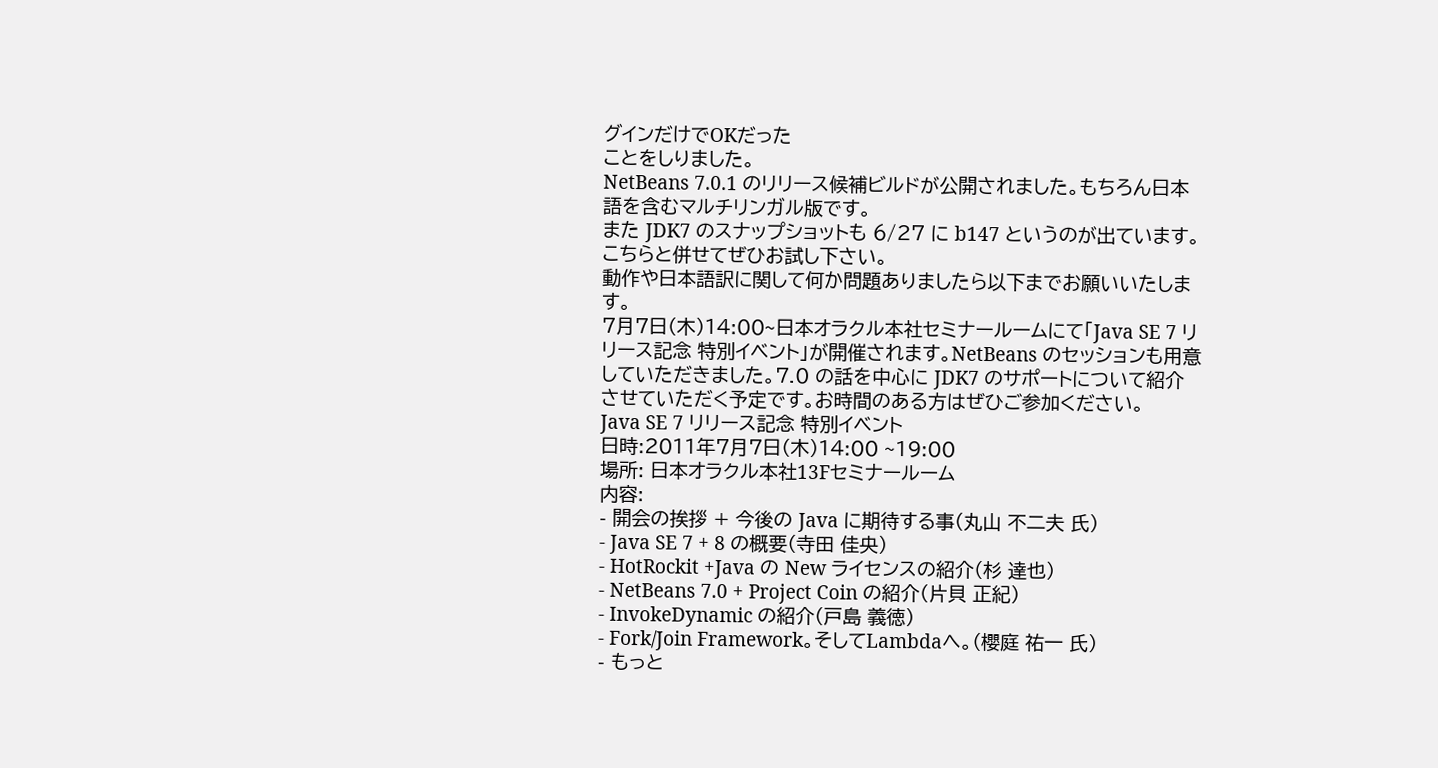グインだけでOKだった
ことをしりました。
NetBeans 7.0.1 のリリース候補ビルドが公開されました。もちろん日本語を含むマルチリンガル版です。
また JDK7 のスナップショットも 6/27 に b147 というのが出ています。こちらと併せてぜひお試し下さい。
動作や日本語訳に関して何か問題ありましたら以下までお願いいたします。
7月7日(木)14:00~日本オラクル本社セミナールームにて「Java SE 7 リリース記念 特別イベント」が開催されます。NetBeans のセッションも用意していただきました。7.0 の話を中心に JDK7 のサポートについて紹介させていただく予定です。お時間のある方はぜひご参加ください。
Java SE 7 リリース記念 特別イベント
日時:2011年7月7日(木)14:00 ~19:00
場所: 日本オラクル本社13Fセミナールーム
内容:
- 開会の挨拶 + 今後の Java に期待する事(丸山 不二夫 氏)
- Java SE 7 + 8 の概要(寺田 佳央)
- HotRockit +Java の New ライセンスの紹介(杉 達也)
- NetBeans 7.0 + Project Coin の紹介(片貝 正紀)
- InvokeDynamic の紹介(戸島 義徳)
- Fork/Join Framework。そしてLambdaへ。(櫻庭 祐一 氏)
- もっと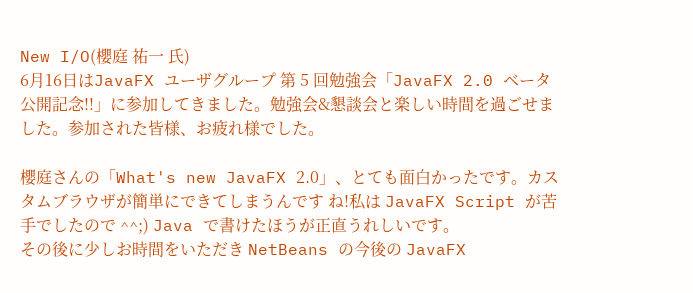New I/O(櫻庭 祐一 氏)
6月16日はJavaFX ユーザグループ 第 5 回勉強会「JavaFX 2.0 ベータ公開記念!!」に参加してきました。勉強会&懇談会と楽しい時間を過ごせました。参加された皆様、お疲れ様でした。

櫻庭さんの「What's new JavaFX 2.0」、とても面白かったです。カスタムブラウザが簡単にできてしまうんです ね!私は JavaFX Script が苦手でしたので ^^;) Java で書けたほうが正直うれしいです。
その後に少しお時間をいただき NetBeans の今後の JavaFX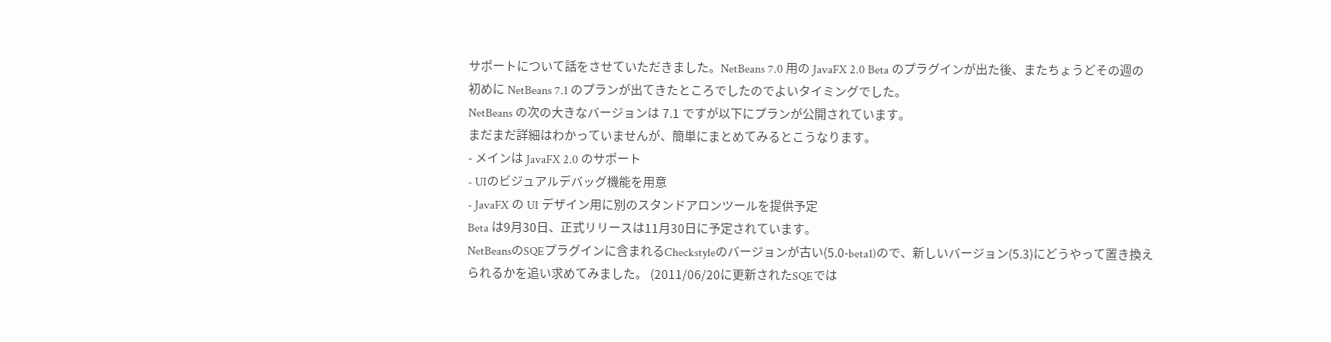サポートについて話をさせていただきました。NetBeans 7.0 用の JavaFX 2.0 Beta のプラグインが出た後、またちょうどその週の初めに NetBeans 7.1 のプランが出てきたところでしたのでよいタイミングでした。
NetBeans の次の大きなバージョンは 7.1 ですが以下にプランが公開されています。
まだまだ詳細はわかっていませんが、簡単にまとめてみるとこうなります。
- メインは JavaFX 2.0 のサポート
- UIのビジュアルデバッグ機能を用意
- JavaFX の UI デザイン用に別のスタンドアロンツールを提供予定
Beta は9月30日、正式リリースは11月30日に予定されています。
NetBeansのSQEプラグインに含まれるCheckstyleのバージョンが古い(5.0-beta1)ので、新しいバージョン(5.3)にどうやって置き換えられるかを追い求めてみました。 (2011/06/20に更新されたSQEでは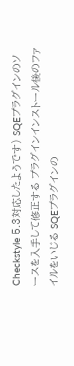Checkstyle 5.3対応したようです) SQEプラグインのソースを入手して修正する プラグインインストール後のファイルをいじる SQEプラグインの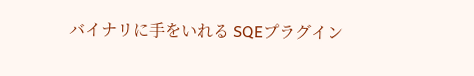バイナリに手をいれる SQEプラグイン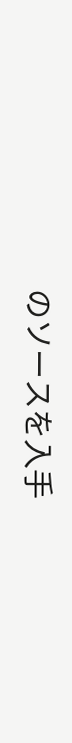のソースを入手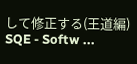して修正する(王道編) SQE - Softw ...